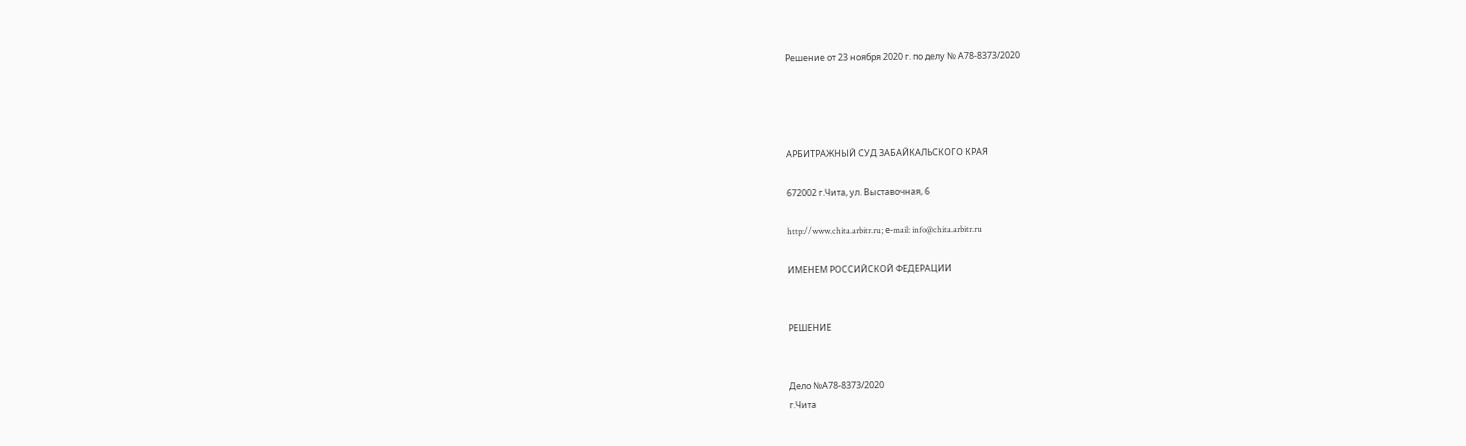Решение от 23 ноября 2020 г. по делу № А78-8373/2020




АРБИТРАЖНЫЙ СУД ЗАБАЙКАЛЬСКОГО КРАЯ

672002 г.Чита, ул. Выставочная, 6

http://www.chita.arbitr.ru; е-mail: info@chita.arbitr.ru

ИМЕНЕМ РОССИЙСКОЙ ФЕДЕРАЦИИ


РЕШЕНИЕ


Дело №А78-8373/2020
г.Чита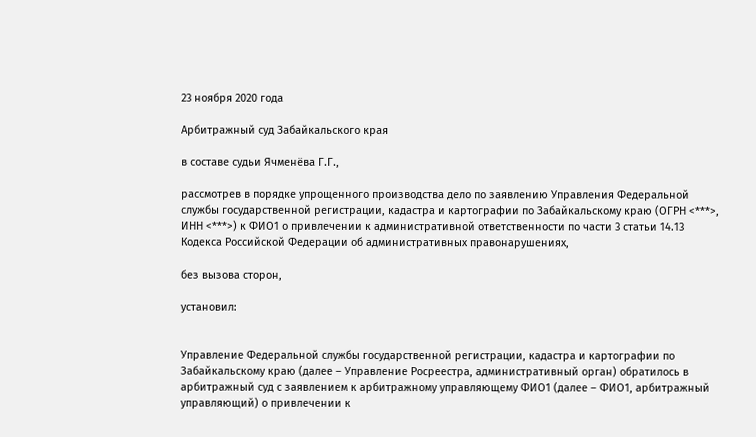23 ноября 2020 года

Арбитражный суд Забайкальского края

в составе судьи Ячменёва Г.Г.,

рассмотрев в порядке упрощенного производства дело по заявлению Управления Федеральной службы государственной регистрации, кадастра и картографии по Забайкальскому краю (ОГРН <***>, ИНН <***>) к ФИО1 о привлечении к административной ответственности по части 3 статьи 14.13 Кодекса Российской Федерации об административных правонарушениях,

без вызова сторон,

установил:


Управление Федеральной службы государственной регистрации, кадастра и картографии по Забайкальскому краю (далее – Управление Росреестра, административный орган) обратилось в арбитражный суд с заявлением к арбитражному управляющему ФИО1 (далее – ФИО1, арбитражный управляющий) о привлечении к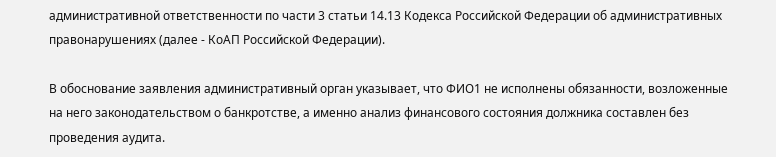административной ответственности по части 3 статьи 14.13 Кодекса Российской Федерации об административных правонарушениях (далее - КоАП Российской Федерации).

В обоснование заявления административный орган указывает, что ФИО1 не исполнены обязанности, возложенные на него законодательством о банкротстве, а именно анализ финансового состояния должника составлен без проведения аудита.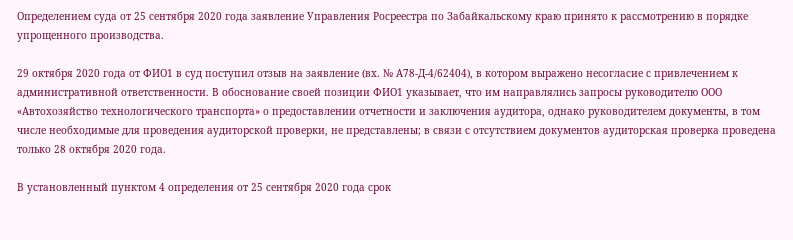Определением суда от 25 сентября 2020 года заявление Управления Росреестра по Забайкальскому краю принято к рассмотрению в порядке упрощенного производства.

29 октября 2020 года от ФИО1 в суд поступил отзыв на заявление (вх. № А78-Д-4/62404), в котором выражено несогласие с привлечением к административной ответственности. В обоснование своей позиции ФИО1 указывает, что им направлялись запросы руководителю ООО «Автохозяйство технологического транспорта» о предоставлении отчетности и заключения аудитора, однако руководителем документы, в том числе необходимые для проведения аудиторской проверки, не представлены; в связи с отсутствием документов аудиторская проверка проведена только 28 октября 2020 года.

В установленный пунктом 4 определения от 25 сентября 2020 года срок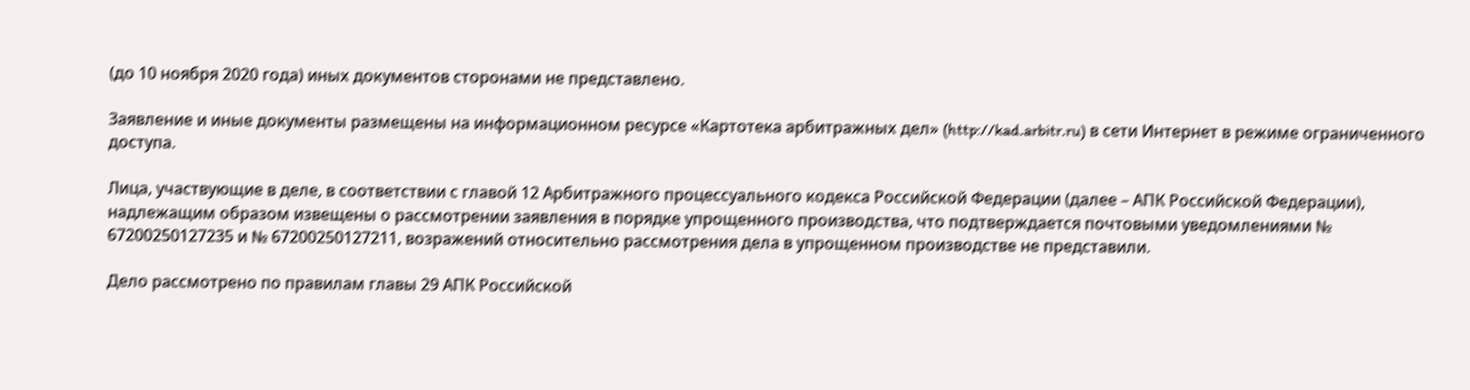(до 10 ноября 2020 года) иных документов сторонами не представлено.

Заявление и иные документы размещены на информационном ресурсе «Картотека арбитражных дел» (http://kad.arbitr.ru) в сети Интернет в режиме ограниченного доступа.

Лица, участвующие в деле, в соответствии с главой 12 Арбитражного процессуального кодекса Российской Федерации (далее – АПК Российской Федерации), надлежащим образом извещены о рассмотрении заявления в порядке упрощенного производства, что подтверждается почтовыми уведомлениями № 67200250127235 и № 67200250127211, возражений относительно рассмотрения дела в упрощенном производстве не представили.

Дело рассмотрено по правилам главы 29 АПК Российской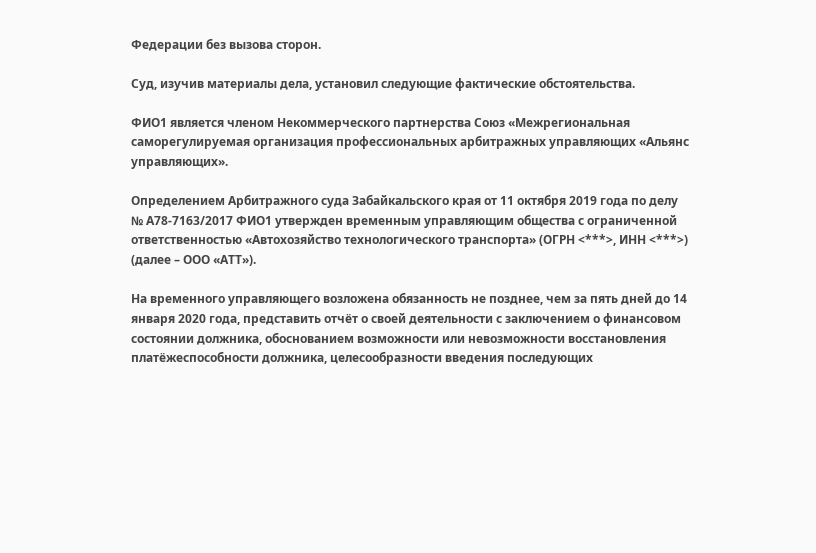Федерации без вызова сторон.

Суд, изучив материалы дела, установил следующие фактические обстоятельства.

ФИО1 является членом Некоммерческого партнерства Союз «Межрегиональная саморегулируемая организация профессиональных арбитражных управляющих «Альянс управляющих».

Определением Арбитражного суда Забайкальского края от 11 октября 2019 года по делу № А78-7163/2017 ФИО1 утвержден временным управляющим общества с ограниченной ответственностью «Автохозяйство технологического транспорта» (ОГРН <***>, ИНН <***>) (далее – ООО «АТТ»).

На временного управляющего возложена обязанность не позднее, чем за пять дней до 14 января 2020 года, представить отчёт о своей деятельности с заключением о финансовом состоянии должника, обоснованием возможности или невозможности восстановления платёжеспособности должника, целесообразности введения последующих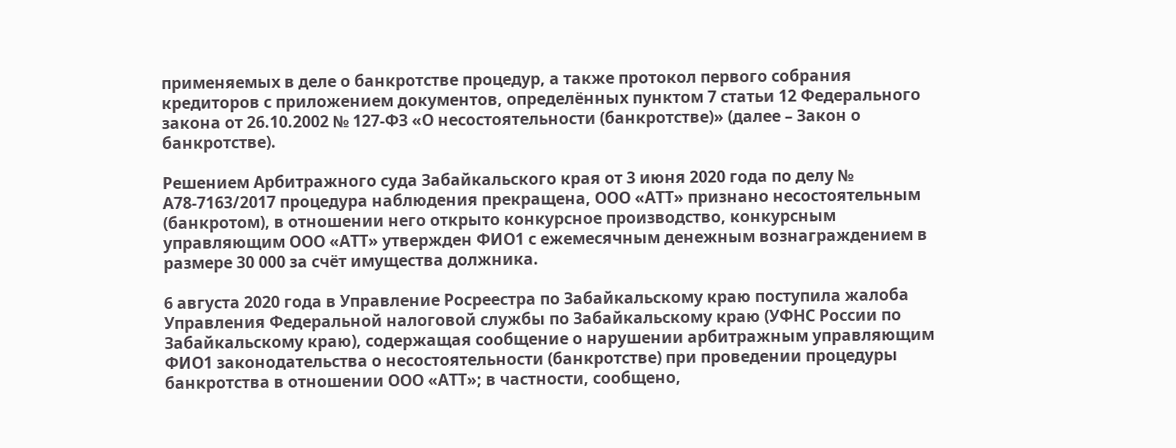применяемых в деле о банкротстве процедур, а также протокол первого собрания кредиторов с приложением документов, определённых пунктом 7 статьи 12 Федерального закона от 26.10.2002 № 127-ФЗ «О несостоятельности (банкротстве)» (далее – Закон о банкротстве).

Решением Арбитражного суда Забайкальского края от 3 июня 2020 года по делу № А78-7163/2017 процедура наблюдения прекращена, ООО «АТТ» признано несостоятельным (банкротом), в отношении него открыто конкурсное производство, конкурсным управляющим ООО «АТТ» утвержден ФИО1 с ежемесячным денежным вознаграждением в размере 30 000 за счёт имущества должника.

6 августа 2020 года в Управление Росреестра по Забайкальскому краю поступила жалоба Управления Федеральной налоговой службы по Забайкальскому краю (УФНС России по Забайкальскому краю), содержащая сообщение о нарушении арбитражным управляющим ФИО1 законодательства о несостоятельности (банкротстве) при проведении процедуры банкротства в отношении ООО «АТТ»; в частности, сообщено,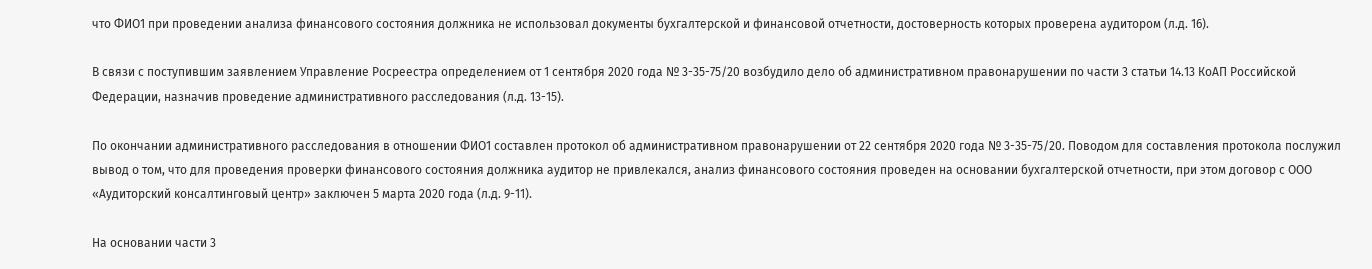что ФИО1 при проведении анализа финансового состояния должника не использовал документы бухгалтерской и финансовой отчетности, достоверность которых проверена аудитором (л.д. 16).

В связи с поступившим заявлением Управление Росреестра определением от 1 сентября 2020 года № 3-35-75/20 возбудило дело об административном правонарушении по части 3 статьи 14.13 КоАП Российской Федерации, назначив проведение административного расследования (л.д. 13-15).

По окончании административного расследования в отношении ФИО1 составлен протокол об административном правонарушении от 22 сентября 2020 года № 3-35-75/20. Поводом для составления протокола послужил вывод о том, что для проведения проверки финансового состояния должника аудитор не привлекался, анализ финансового состояния проведен на основании бухгалтерской отчетности, при этом договор с ООО «Аудиторский консалтинговый центр» заключен 5 марта 2020 года (л.д. 9-11).

На основании части 3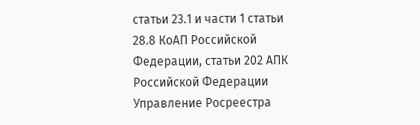статьи 23.1 и части 1 статьи 28.8 КоАП Российской Федерации, статьи 202 АПК Российской Федерации Управление Росреестра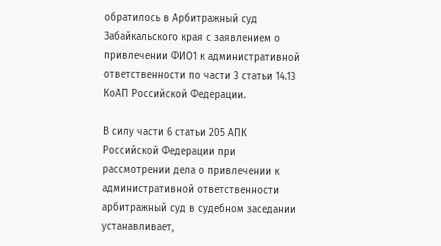обратилось в Арбитражный суд Забайкальского края с заявлением о привлечении ФИО1 к административной ответственности по части 3 статьи 14.13 КоАП Российской Федерации.

В силу части 6 статьи 205 АПК Российской Федерации при рассмотрении дела о привлечении к административной ответственности арбитражный суд в судебном заседании устанавливает,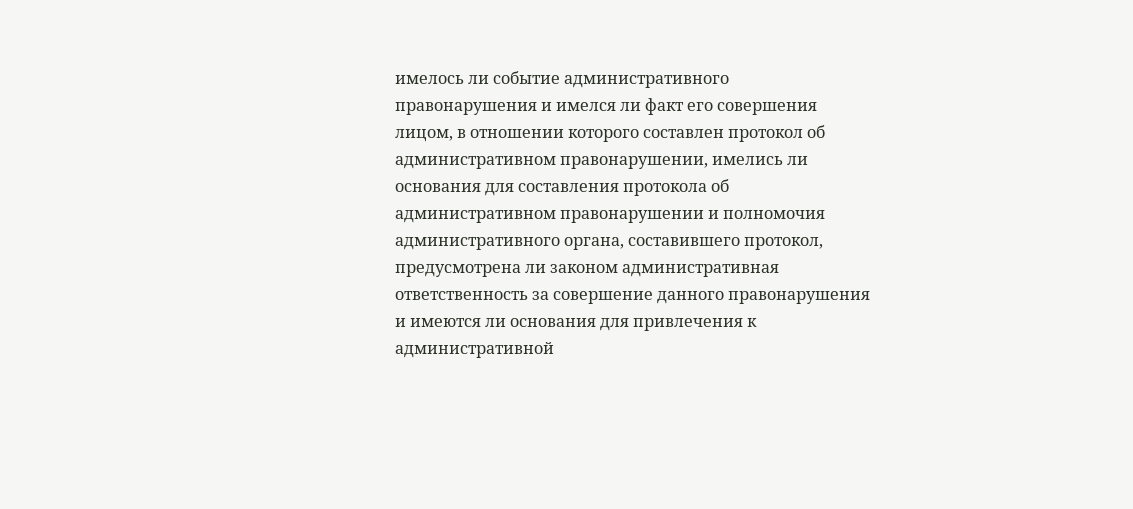имелось ли событие административного правонарушения и имелся ли факт его совершения лицом, в отношении которого составлен протокол об административном правонарушении, имелись ли основания для составления протокола об административном правонарушении и полномочия административного органа, составившего протокол, предусмотрена ли законом административная ответственность за совершение данного правонарушения и имеются ли основания для привлечения к административной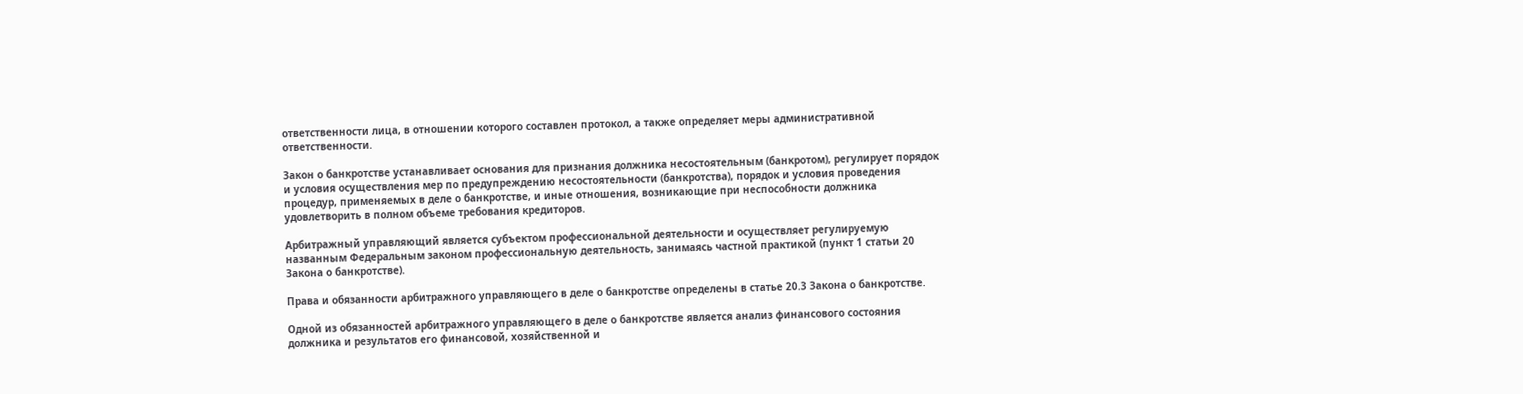ответственности лица, в отношении которого составлен протокол, а также определяет меры административной ответственности.

Закон о банкротстве устанавливает основания для признания должника несостоятельным (банкротом), регулирует порядок и условия осуществления мер по предупреждению несостоятельности (банкротства), порядок и условия проведения процедур, применяемых в деле о банкротстве, и иные отношения, возникающие при неспособности должника удовлетворить в полном объеме требования кредиторов.

Арбитражный управляющий является субъектом профессиональной деятельности и осуществляет регулируемую названным Федеральным законом профессиональную деятельность, занимаясь частной практикой (пункт 1 статьи 20 Закона о банкротстве).

Права и обязанности арбитражного управляющего в деле о банкротстве определены в статье 20.3 Закона о банкротстве.

Одной из обязанностей арбитражного управляющего в деле о банкротстве является анализ финансового состояния должника и результатов его финансовой, хозяйственной и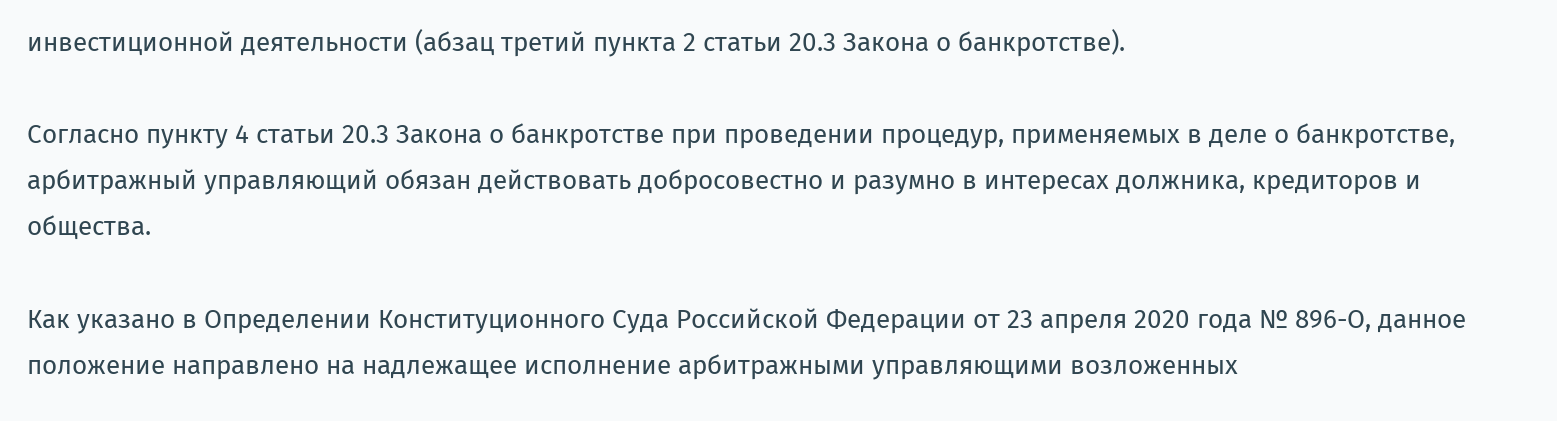инвестиционной деятельности (абзац третий пункта 2 статьи 20.3 Закона о банкротстве).

Согласно пункту 4 статьи 20.3 Закона о банкротстве при проведении процедур, применяемых в деле о банкротстве, арбитражный управляющий обязан действовать добросовестно и разумно в интересах должника, кредиторов и общества.

Как указано в Определении Конституционного Суда Российской Федерации от 23 апреля 2020 года № 896-О, данное положение направлено на надлежащее исполнение арбитражными управляющими возложенных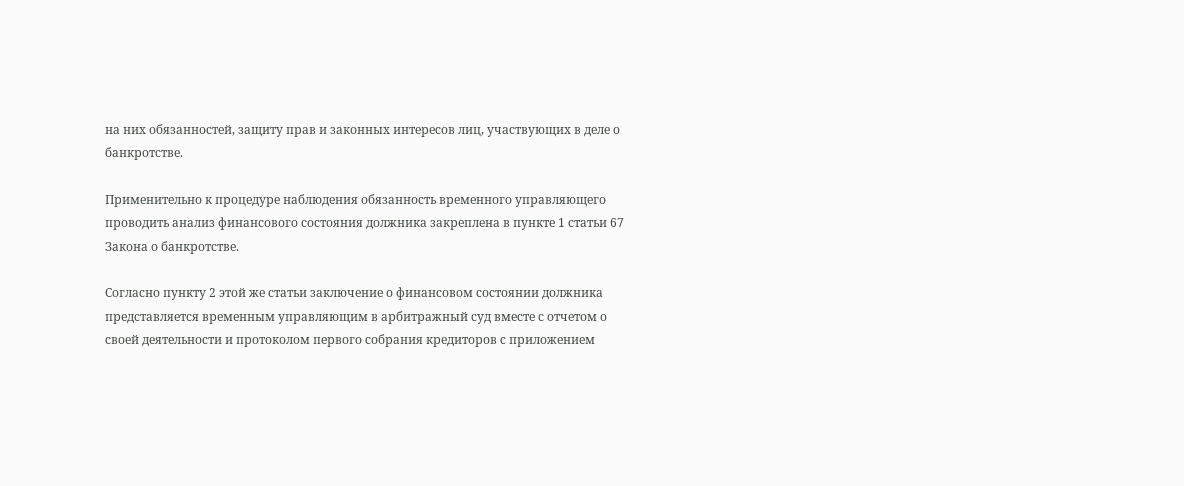на них обязанностей, защиту прав и законных интересов лиц, участвующих в деле о банкротстве.

Применительно к процедуре наблюдения обязанность временного управляющего проводить анализ финансового состояния должника закреплена в пункте 1 статьи 67 Закона о банкротстве.

Согласно пункту 2 этой же статьи заключение о финансовом состоянии должника представляется временным управляющим в арбитражный суд вместе с отчетом о своей деятельности и протоколом первого собрания кредиторов с приложением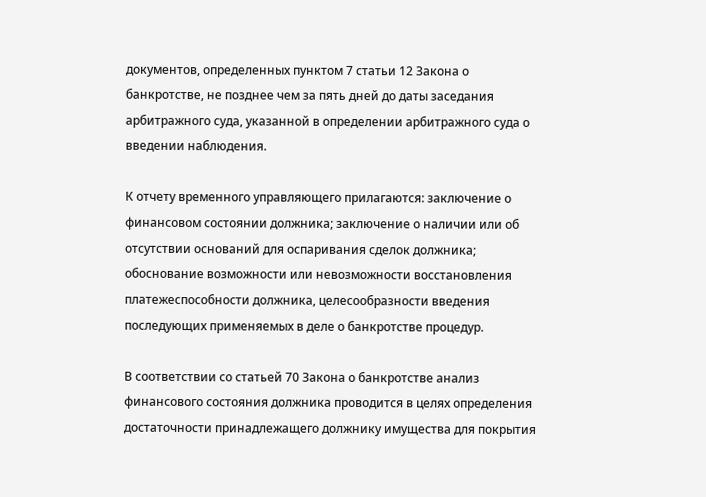документов, определенных пунктом 7 статьи 12 Закона о банкротстве, не позднее чем за пять дней до даты заседания арбитражного суда, указанной в определении арбитражного суда о введении наблюдения.

К отчету временного управляющего прилагаются: заключение о финансовом состоянии должника; заключение о наличии или об отсутствии оснований для оспаривания сделок должника; обоснование возможности или невозможности восстановления платежеспособности должника, целесообразности введения последующих применяемых в деле о банкротстве процедур.

В соответствии со статьей 70 Закона о банкротстве анализ финансового состояния должника проводится в целях определения достаточности принадлежащего должнику имущества для покрытия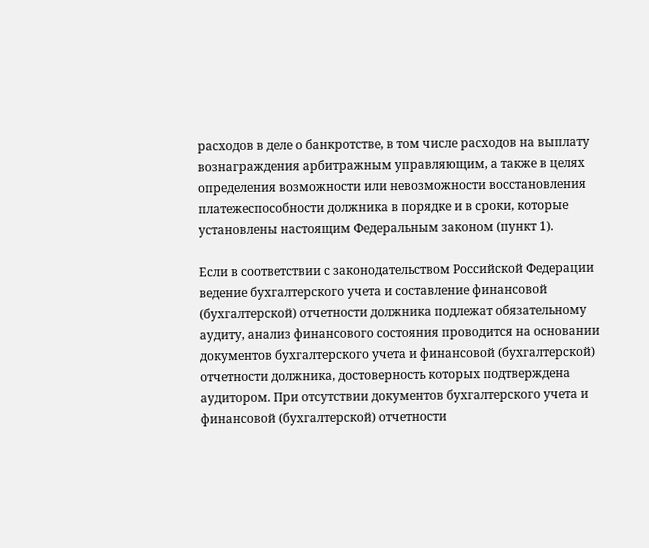расходов в деле о банкротстве, в том числе расходов на выплату вознаграждения арбитражным управляющим, а также в целях определения возможности или невозможности восстановления платежеспособности должника в порядке и в сроки, которые установлены настоящим Федеральным законом (пункт 1).

Если в соответствии с законодательством Российской Федерации ведение бухгалтерского учета и составление финансовой (бухгалтерской) отчетности должника подлежат обязательному аудиту, анализ финансового состояния проводится на основании документов бухгалтерского учета и финансовой (бухгалтерской) отчетности должника, достоверность которых подтверждена аудитором. При отсутствии документов бухгалтерского учета и финансовой (бухгалтерской) отчетности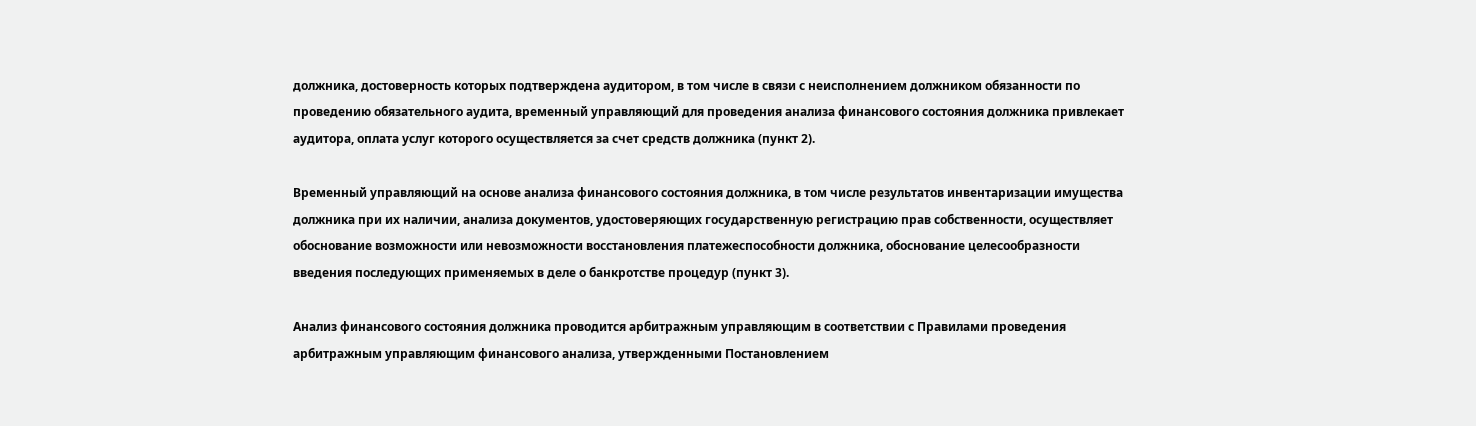должника, достоверность которых подтверждена аудитором, в том числе в связи с неисполнением должником обязанности по проведению обязательного аудита, временный управляющий для проведения анализа финансового состояния должника привлекает аудитора, оплата услуг которого осуществляется за счет средств должника (пункт 2).

Временный управляющий на основе анализа финансового состояния должника, в том числе результатов инвентаризации имущества должника при их наличии, анализа документов, удостоверяющих государственную регистрацию прав собственности, осуществляет обоснование возможности или невозможности восстановления платежеспособности должника, обоснование целесообразности введения последующих применяемых в деле о банкротстве процедур (пункт 3).

Анализ финансового состояния должника проводится арбитражным управляющим в соответствии с Правилами проведения арбитражным управляющим финансового анализа, утвержденными Постановлением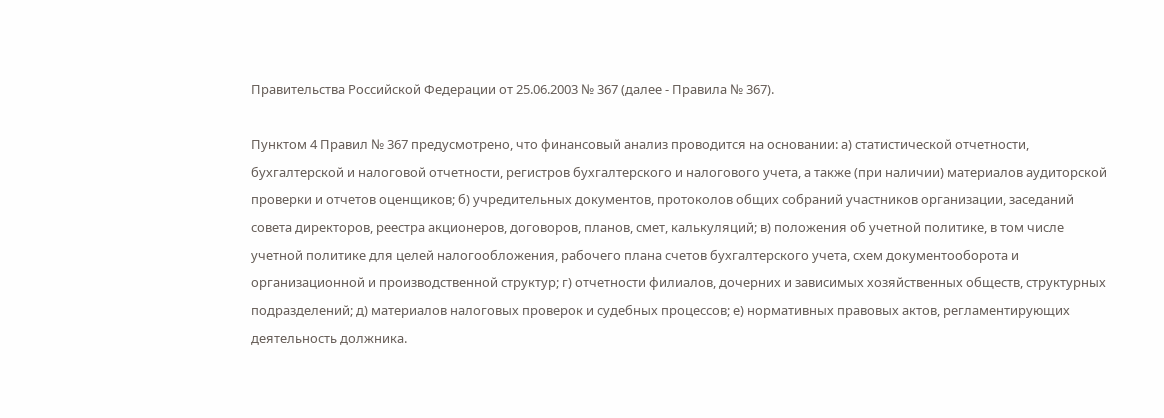Правительства Российской Федерации от 25.06.2003 № 367 (далее - Правила № 367).

Пунктом 4 Правил № 367 предусмотрено, что финансовый анализ проводится на основании: а) статистической отчетности, бухгалтерской и налоговой отчетности, регистров бухгалтерского и налогового учета, а также (при наличии) материалов аудиторской проверки и отчетов оценщиков; б) учредительных документов, протоколов общих собраний участников организации, заседаний совета директоров, реестра акционеров, договоров, планов, смет, калькуляций; в) положения об учетной политике, в том числе учетной политике для целей налогообложения, рабочего плана счетов бухгалтерского учета, схем документооборота и организационной и производственной структур; г) отчетности филиалов, дочерних и зависимых хозяйственных обществ, структурных подразделений; д) материалов налоговых проверок и судебных процессов; е) нормативных правовых актов, регламентирующих деятельность должника.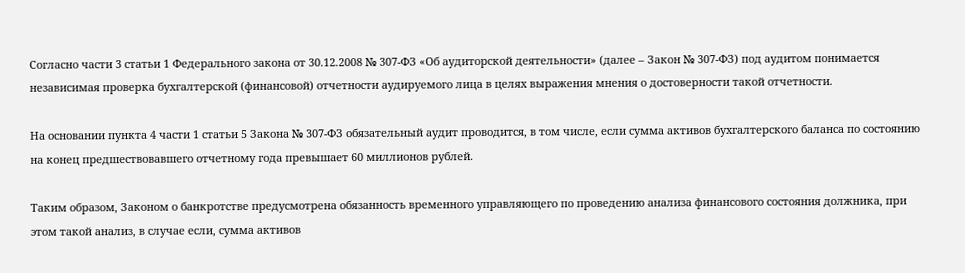Согласно части 3 статьи 1 Федерального закона от 30.12.2008 № 307-ФЗ «Об аудиторской деятельности» (далее – Закон № 307-ФЗ) под аудитом понимается независимая проверка бухгалтерской (финансовой) отчетности аудируемого лица в целях выражения мнения о достоверности такой отчетности.

На основании пункта 4 части 1 статьи 5 Закона № 307-ФЗ обязательный аудит проводится, в том числе, если сумма активов бухгалтерского баланса по состоянию на конец предшествовавшего отчетному года превышает 60 миллионов рублей.

Таким образом, Законом о банкротстве предусмотрена обязанность временного управляющего по проведению анализа финансового состояния должника, при этом такой анализ, в случае если, сумма активов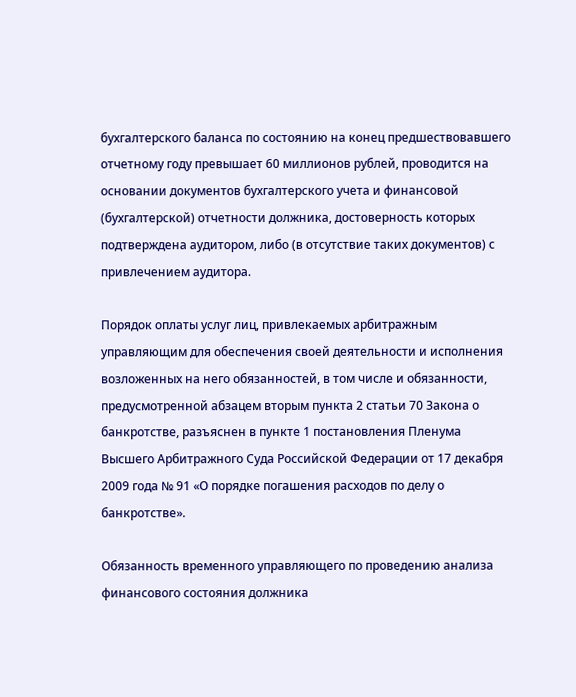бухгалтерского баланса по состоянию на конец предшествовавшего отчетному году превышает 60 миллионов рублей, проводится на основании документов бухгалтерского учета и финансовой (бухгалтерской) отчетности должника, достоверность которых подтверждена аудитором, либо (в отсутствие таких документов) с привлечением аудитора.

Порядок оплаты услуг лиц, привлекаемых арбитражным управляющим для обеспечения своей деятельности и исполнения возложенных на него обязанностей, в том числе и обязанности, предусмотренной абзацем вторым пункта 2 статьи 70 Закона о банкротстве, разъяснен в пункте 1 постановления Пленума Высшего Арбитражного Суда Российской Федерации от 17 декабря 2009 года № 91 «О порядке погашения расходов по делу о банкротстве».

Обязанность временного управляющего по проведению анализа финансового состояния должника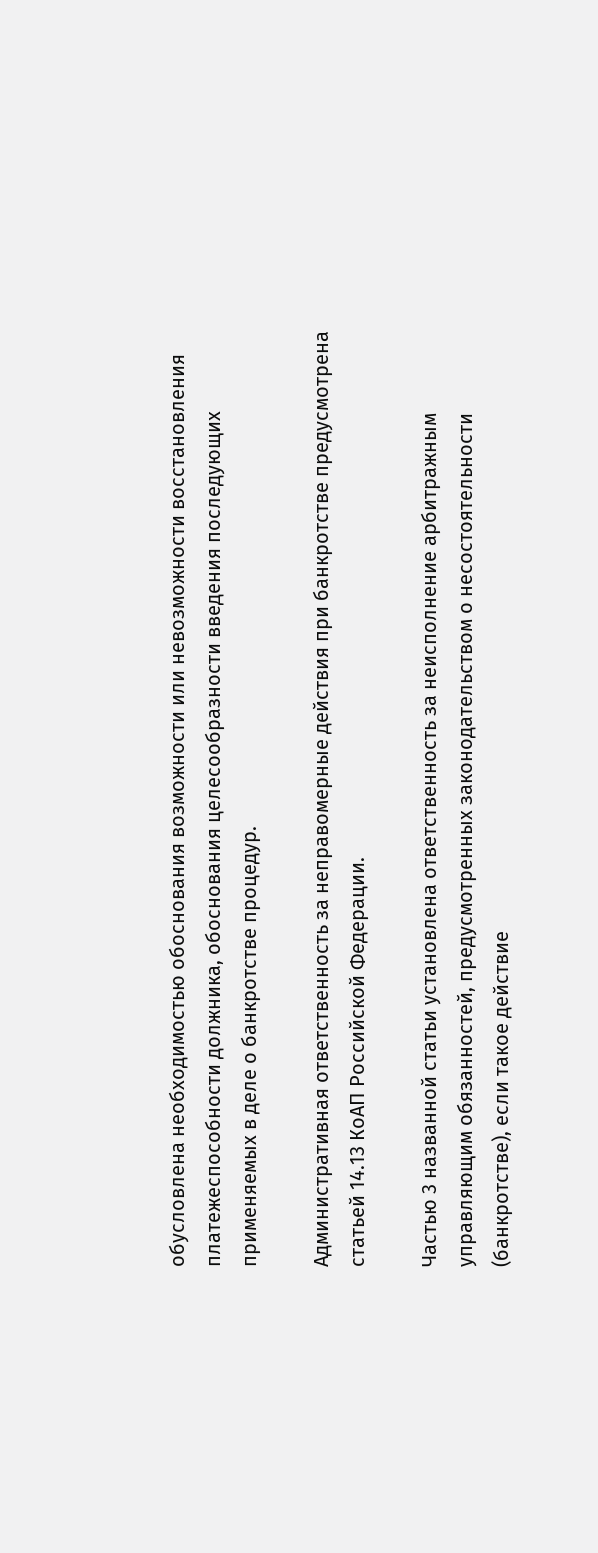обусловлена необходимостью обоснования возможности или невозможности восстановления платежеспособности должника, обоснования целесообразности введения последующих применяемых в деле о банкротстве процедур.

Административная ответственность за неправомерные действия при банкротстве предусмотрена статьей 14.13 КоАП Российской Федерации.

Частью 3 названной статьи установлена ответственность за неисполнение арбитражным управляющим обязанностей, предусмотренных законодательством о несостоятельности (банкротстве), если такое действие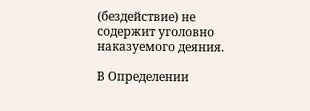(бездействие) не содержит уголовно наказуемого деяния.

В Определении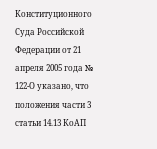Конституционного Суда Российской Федерации от 21 апреля 2005 года № 122-О указано, что положения части 3 статьи 14.13 КоАП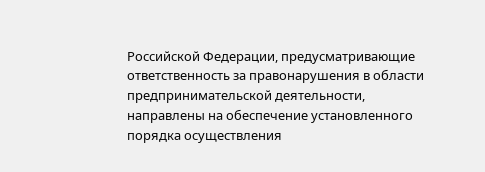Российской Федерации, предусматривающие ответственность за правонарушения в области предпринимательской деятельности, направлены на обеспечение установленного порядка осуществления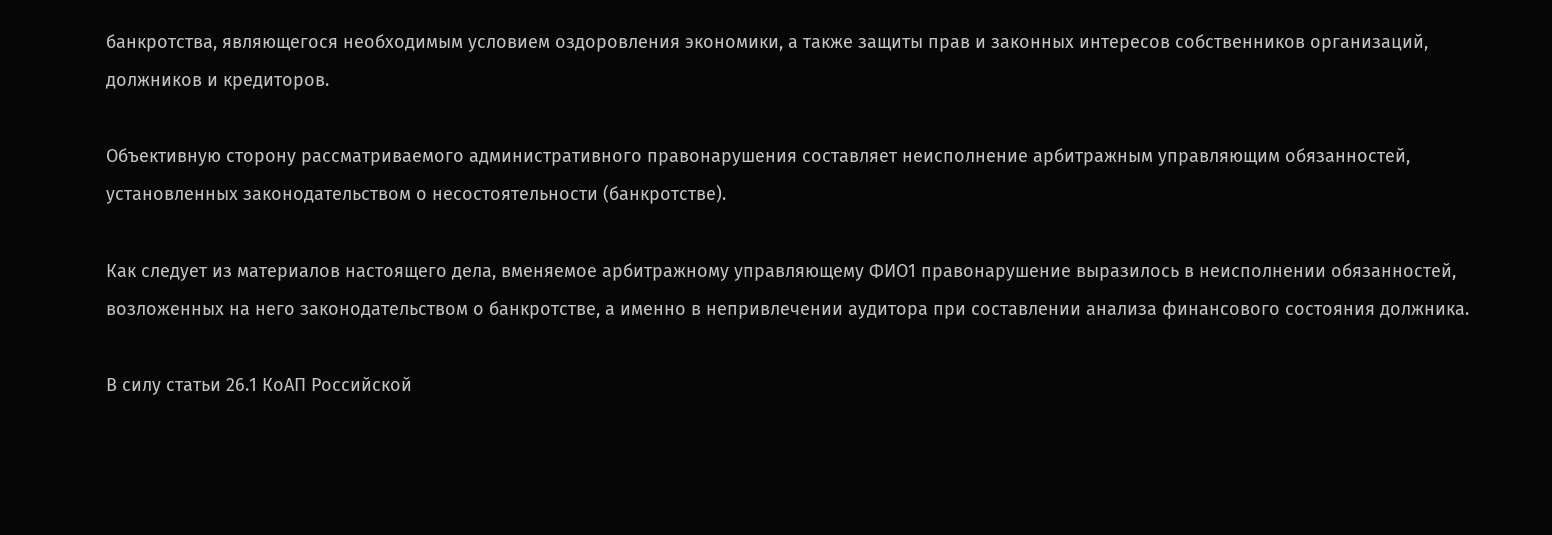банкротства, являющегося необходимым условием оздоровления экономики, а также защиты прав и законных интересов собственников организаций, должников и кредиторов.

Объективную сторону рассматриваемого административного правонарушения составляет неисполнение арбитражным управляющим обязанностей, установленных законодательством о несостоятельности (банкротстве).

Как следует из материалов настоящего дела, вменяемое арбитражному управляющему ФИО1 правонарушение выразилось в неисполнении обязанностей, возложенных на него законодательством о банкротстве, а именно в непривлечении аудитора при составлении анализа финансового состояния должника.

В силу статьи 26.1 КоАП Российской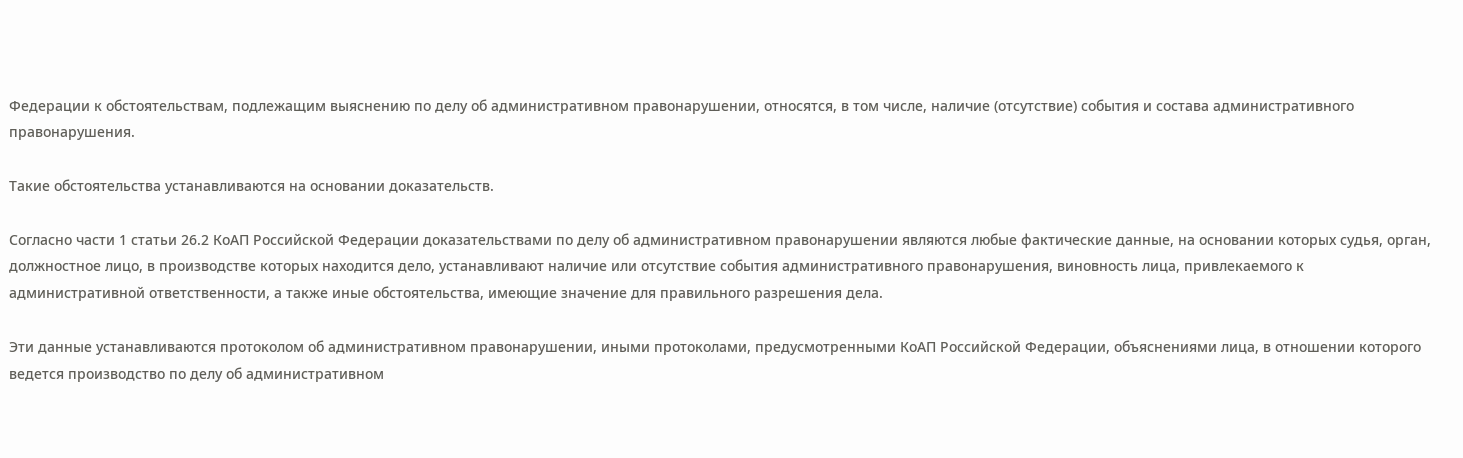Федерации к обстоятельствам, подлежащим выяснению по делу об административном правонарушении, относятся, в том числе, наличие (отсутствие) события и состава административного правонарушения.

Такие обстоятельства устанавливаются на основании доказательств.

Согласно части 1 статьи 26.2 КоАП Российской Федерации доказательствами по делу об административном правонарушении являются любые фактические данные, на основании которых судья, орган, должностное лицо, в производстве которых находится дело, устанавливают наличие или отсутствие события административного правонарушения, виновность лица, привлекаемого к административной ответственности, а также иные обстоятельства, имеющие значение для правильного разрешения дела.

Эти данные устанавливаются протоколом об административном правонарушении, иными протоколами, предусмотренными КоАП Российской Федерации, объяснениями лица, в отношении которого ведется производство по делу об административном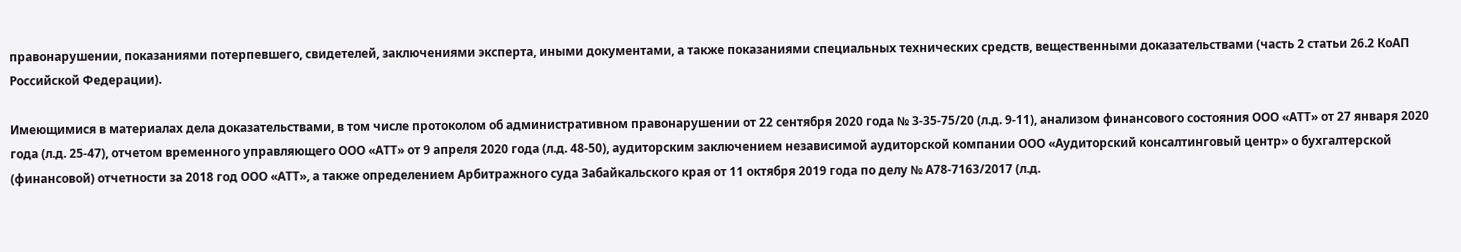правонарушении, показаниями потерпевшего, свидетелей, заключениями эксперта, иными документами, а также показаниями специальных технических средств, вещественными доказательствами (часть 2 статьи 26.2 КоАП Российской Федерации).

Имеющимися в материалах дела доказательствами, в том числе протоколом об административном правонарушении от 22 сентября 2020 года № 3-35-75/20 (л.д. 9-11), анализом финансового состояния ООО «АТТ» от 27 января 2020 года (л.д. 25-47), отчетом временного управляющего ООО «АТТ» от 9 апреля 2020 года (л.д. 48-50), аудиторским заключением независимой аудиторской компании ООО «Аудиторский консалтинговый центр» о бухгалтерской (финансовой) отчетности за 2018 год ООО «АТТ», а также определением Арбитражного суда Забайкальского края от 11 октября 2019 года по делу № А78-7163/2017 (л.д.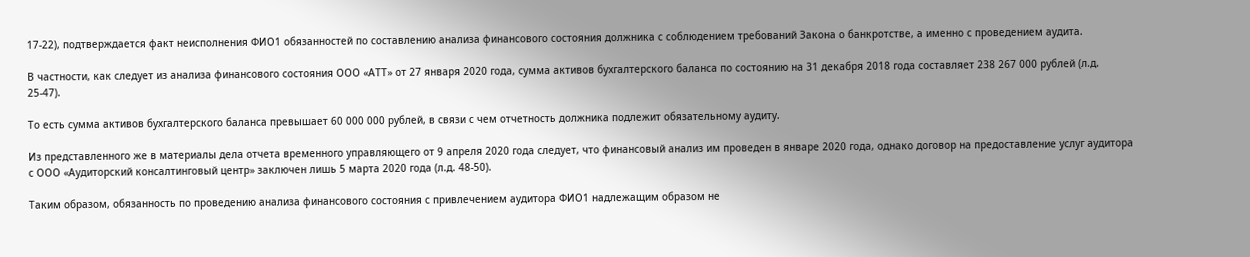17-22), подтверждается факт неисполнения ФИО1 обязанностей по составлению анализа финансового состояния должника с соблюдением требований Закона о банкротстве, а именно с проведением аудита.

В частности, как следует из анализа финансового состояния ООО «АТТ» от 27 января 2020 года, сумма активов бухгалтерского баланса по состоянию на 31 декабря 2018 года составляет 238 267 000 рублей (л.д. 25-47).

То есть сумма активов бухгалтерского баланса превышает 60 000 000 рублей, в связи с чем отчетность должника подлежит обязательному аудиту.

Из представленного же в материалы дела отчета временного управляющего от 9 апреля 2020 года следует, что финансовый анализ им проведен в январе 2020 года, однако договор на предоставление услуг аудитора с ООО «Аудиторский консалтинговый центр» заключен лишь 5 марта 2020 года (л.д. 48-50).

Таким образом, обязанность по проведению анализа финансового состояния с привлечением аудитора ФИО1 надлежащим образом не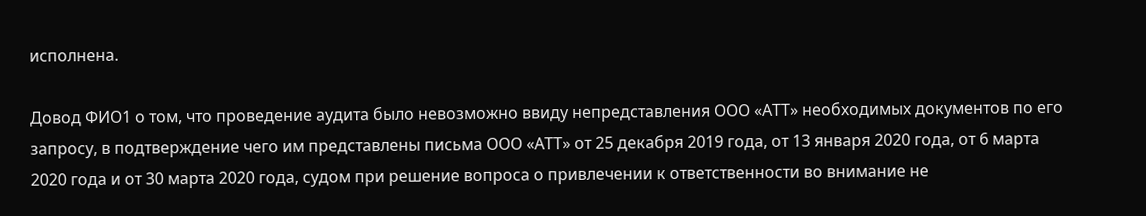исполнена.

Довод ФИО1 о том, что проведение аудита было невозможно ввиду непредставления ООО «АТТ» необходимых документов по его запросу, в подтверждение чего им представлены письма ООО «АТТ» от 25 декабря 2019 года, от 13 января 2020 года, от 6 марта 2020 года и от 30 марта 2020 года, судом при решение вопроса о привлечении к ответственности во внимание не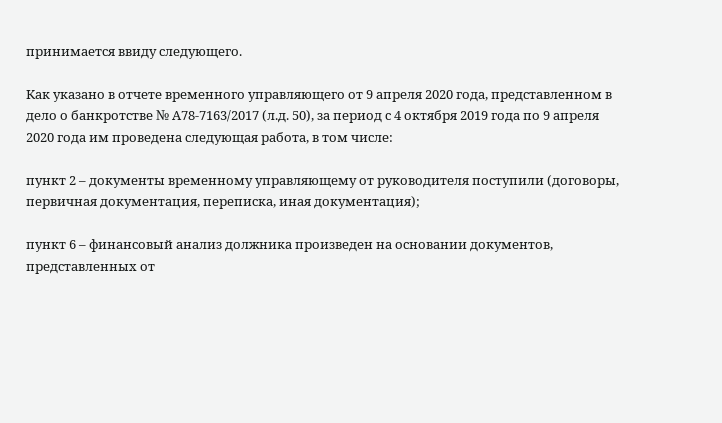принимается ввиду следующего.

Как указано в отчете временного управляющего от 9 апреля 2020 года, представленном в дело о банкротстве № А78-7163/2017 (л.д. 50), за период с 4 октября 2019 года по 9 апреля 2020 года им проведена следующая работа, в том числе:

пункт 2 – документы временному управляющему от руководителя поступили (договоры, первичная документация, переписка, иная документация);

пункт 6 – финансовый анализ должника произведен на основании документов, представленных от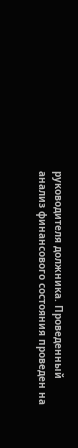руководителя должника. Проведенный анализ финансового состояния проведен на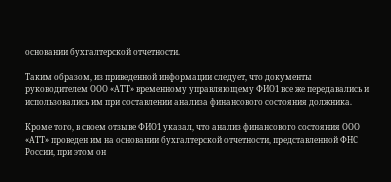основании бухгалтерской отчетности.

Таким образом, из приведенной информации следует, что документы руководителем ООО «АТТ» временному управляющему ФИО1 все же передавались и использовались им при составлении анализа финансового состояния должника.

Кроме того, в своем отзыве ФИО1 указал, что анализ финансового состояния ООО «АТТ» проведен им на основании бухгалтерской отчетности, представленной ФНС России, при этом он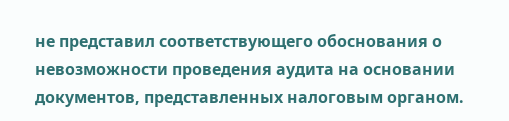не представил соответствующего обоснования о невозможности проведения аудита на основании документов, представленных налоговым органом.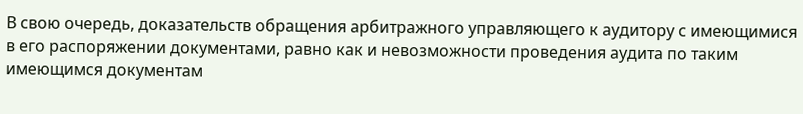В свою очередь, доказательств обращения арбитражного управляющего к аудитору с имеющимися в его распоряжении документами, равно как и невозможности проведения аудита по таким имеющимся документам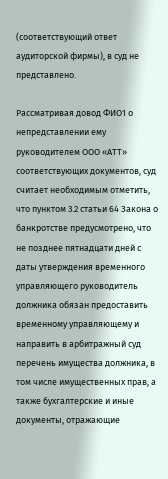(соответствующий ответ аудиторской фирмы), в суд не представлено.

Рассматривая довод ФИО1 о непредставлении ему руководителем ООО «АТТ» соответствующих документов, суд считает необходимым отметить, что пунктом 3.2 статьи 64 Закона о банкротстве предусмотрено, что не позднее пятнадцати дней с даты утверждения временного управляющего руководитель должника обязан предоставить временному управляющему и направить в арбитражный суд перечень имущества должника, в том числе имущественных прав, а также бухгалтерские и иные документы, отражающие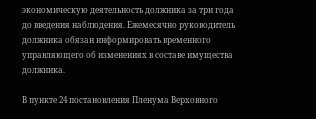экономическую деятельность должника за три года до введения наблюдения. Ежемесячно руководитель должника обязан информировать временного управляющего об изменениях в составе имущества должника.

В пункте 24 постановления Пленума Верховного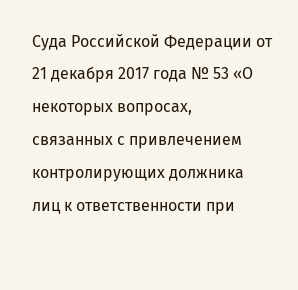Суда Российской Федерации от 21 декабря 2017 года № 53 «О некоторых вопросах, связанных с привлечением контролирующих должника лиц к ответственности при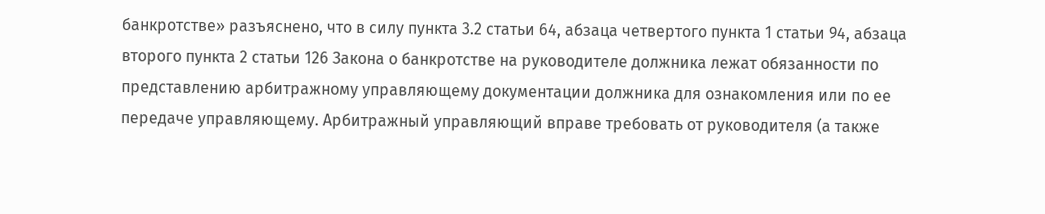банкротстве» разъяснено, что в силу пункта 3.2 статьи 64, абзаца четвертого пункта 1 статьи 94, абзаца второго пункта 2 статьи 126 Закона о банкротстве на руководителе должника лежат обязанности по представлению арбитражному управляющему документации должника для ознакомления или по ее передаче управляющему. Арбитражный управляющий вправе требовать от руководителя (а также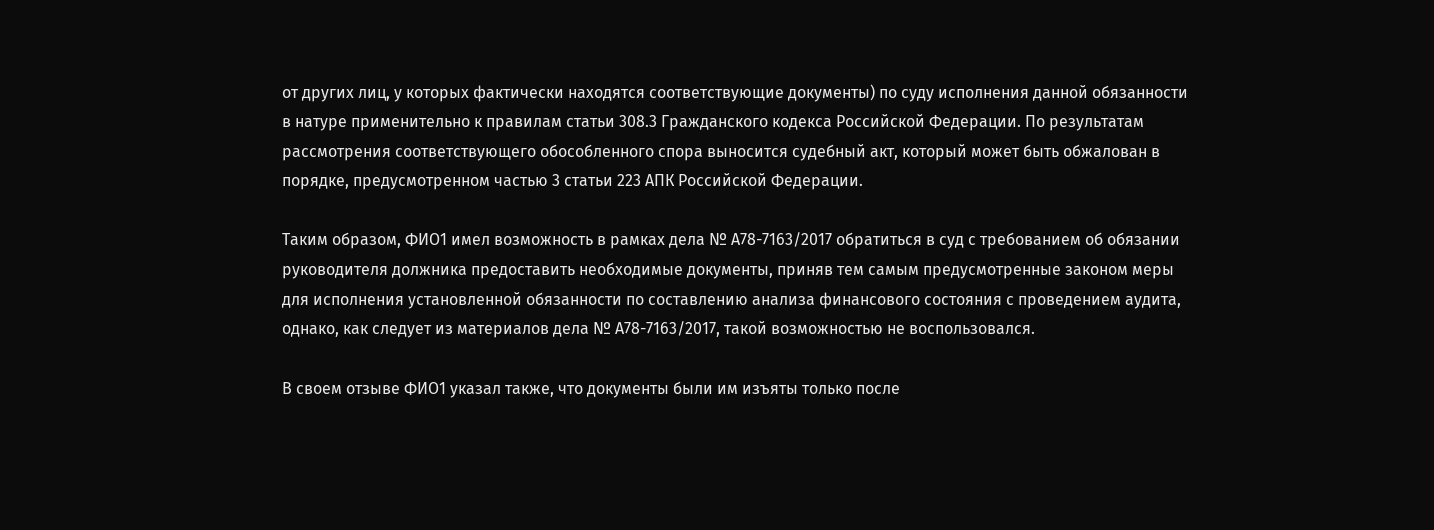от других лиц, у которых фактически находятся соответствующие документы) по суду исполнения данной обязанности в натуре применительно к правилам статьи 308.3 Гражданского кодекса Российской Федерации. По результатам рассмотрения соответствующего обособленного спора выносится судебный акт, который может быть обжалован в порядке, предусмотренном частью 3 статьи 223 АПК Российской Федерации.

Таким образом, ФИО1 имел возможность в рамках дела № А78-7163/2017 обратиться в суд с требованием об обязании руководителя должника предоставить необходимые документы, приняв тем самым предусмотренные законом меры для исполнения установленной обязанности по составлению анализа финансового состояния с проведением аудита, однако, как следует из материалов дела № А78-7163/2017, такой возможностью не воспользовался.

В своем отзыве ФИО1 указал также, что документы были им изъяты только после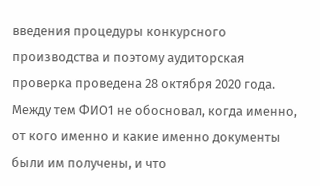введения процедуры конкурсного производства и поэтому аудиторская проверка проведена 28 октября 2020 года. Между тем ФИО1 не обосновал, когда именно, от кого именно и какие именно документы были им получены, и что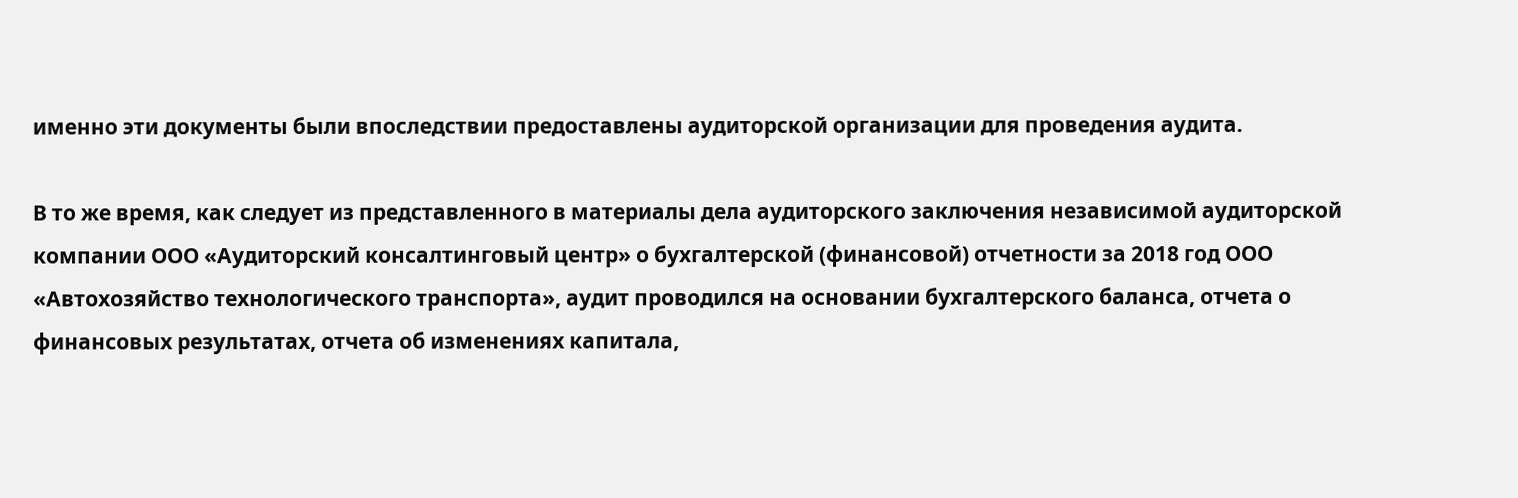именно эти документы были впоследствии предоставлены аудиторской организации для проведения аудита.

В то же время, как следует из представленного в материалы дела аудиторского заключения независимой аудиторской компании ООО «Аудиторский консалтинговый центр» о бухгалтерской (финансовой) отчетности за 2018 год ООО «Автохозяйство технологического транспорта», аудит проводился на основании бухгалтерского баланса, отчета о финансовых результатах, отчета об изменениях капитала,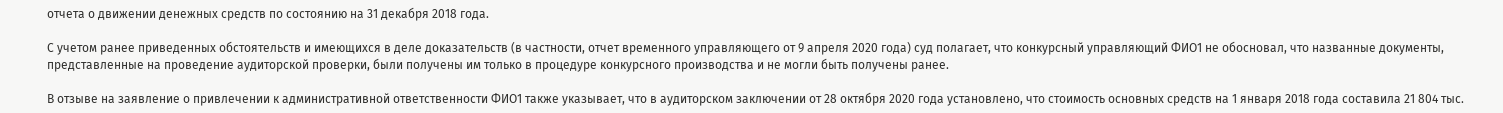отчета о движении денежных средств по состоянию на 31 декабря 2018 года.

С учетом ранее приведенных обстоятельств и имеющихся в деле доказательств (в частности, отчет временного управляющего от 9 апреля 2020 года) суд полагает, что конкурсный управляющий ФИО1 не обосновал, что названные документы, представленные на проведение аудиторской проверки, были получены им только в процедуре конкурсного производства и не могли быть получены ранее.

В отзыве на заявление о привлечении к административной ответственности ФИО1 также указывает, что в аудиторском заключении от 28 октября 2020 года установлено, что стоимость основных средств на 1 января 2018 года составила 21 804 тыс.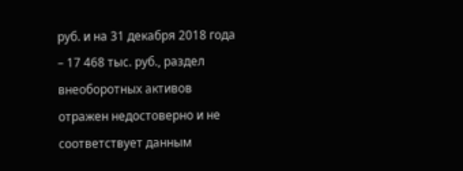руб. и на 31 декабря 2018 года – 17 468 тыс. руб., раздел внеоборотных активов отражен недостоверно и не соответствует данным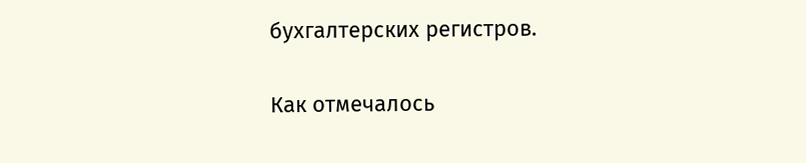бухгалтерских регистров.

Как отмечалось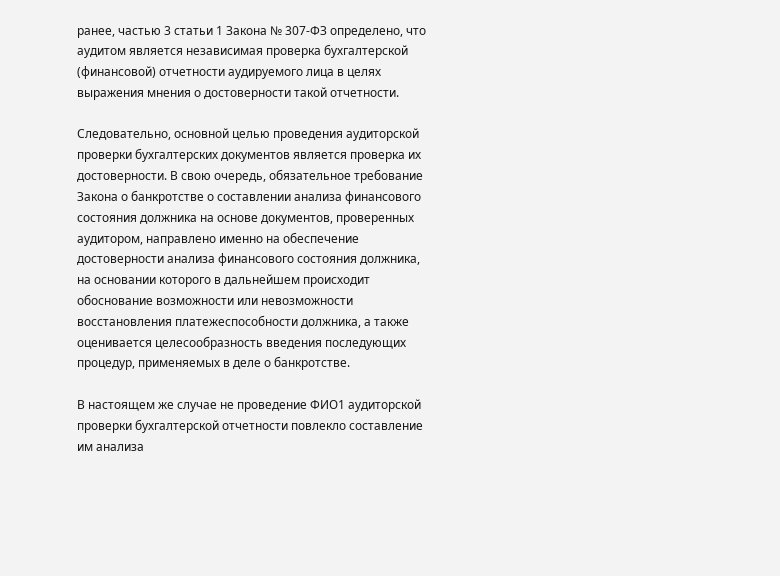ранее, частью 3 статьи 1 Закона № 307-ФЗ определено, что аудитом является независимая проверка бухгалтерской (финансовой) отчетности аудируемого лица в целях выражения мнения о достоверности такой отчетности.

Следовательно, основной целью проведения аудиторской проверки бухгалтерских документов является проверка их достоверности. В свою очередь, обязательное требование Закона о банкротстве о составлении анализа финансового состояния должника на основе документов, проверенных аудитором, направлено именно на обеспечение достоверности анализа финансового состояния должника, на основании которого в дальнейшем происходит обоснование возможности или невозможности восстановления платежеспособности должника, а также оценивается целесообразность введения последующих процедур, применяемых в деле о банкротстве.

В настоящем же случае не проведение ФИО1 аудиторской проверки бухгалтерской отчетности повлекло составление им анализа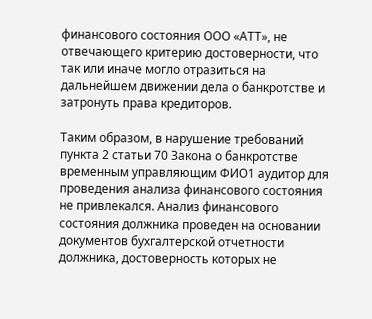финансового состояния ООО «АТТ», не отвечающего критерию достоверности, что так или иначе могло отразиться на дальнейшем движении дела о банкротстве и затронуть права кредиторов.

Таким образом, в нарушение требований пункта 2 статьи 70 Закона о банкротстве временным управляющим ФИО1 аудитор для проведения анализа финансового состояния не привлекался. Анализ финансового состояния должника проведен на основании документов бухгалтерской отчетности должника, достоверность которых не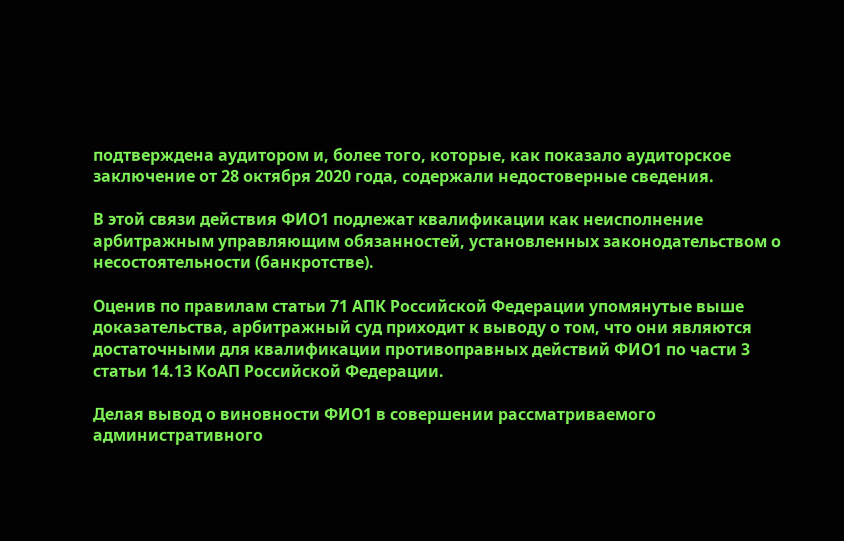подтверждена аудитором и, более того, которые, как показало аудиторское заключение от 28 октября 2020 года, содержали недостоверные сведения.

В этой связи действия ФИО1 подлежат квалификации как неисполнение арбитражным управляющим обязанностей, установленных законодательством о несостоятельности (банкротстве).

Оценив по правилам статьи 71 АПК Российской Федерации упомянутые выше доказательства, арбитражный суд приходит к выводу о том, что они являются достаточными для квалификации противоправных действий ФИО1 по части 3 статьи 14.13 КоАП Российской Федерации.

Делая вывод о виновности ФИО1 в совершении рассматриваемого административного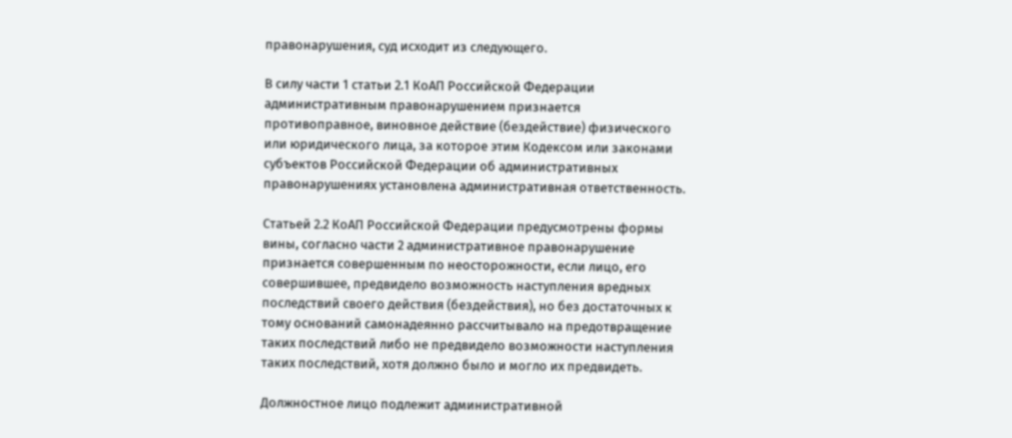правонарушения, суд исходит из следующего.

В силу части 1 статьи 2.1 КоАП Российской Федерации административным правонарушением признается противоправное, виновное действие (бездействие) физического или юридического лица, за которое этим Кодексом или законами субъектов Российской Федерации об административных правонарушениях установлена административная ответственность.

Статьей 2.2 КоАП Российской Федерации предусмотрены формы вины, согласно части 2 административное правонарушение признается совершенным по неосторожности, если лицо, его совершившее, предвидело возможность наступления вредных последствий своего действия (бездействия), но без достаточных к тому оснований самонадеянно рассчитывало на предотвращение таких последствий либо не предвидело возможности наступления таких последствий, хотя должно было и могло их предвидеть.

Должностное лицо подлежит административной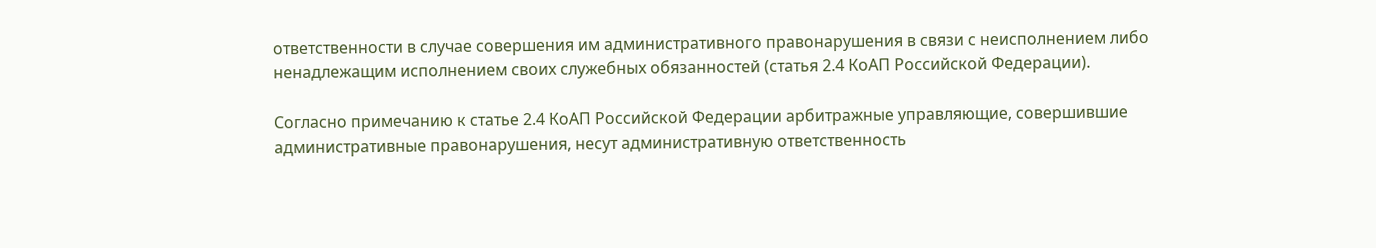ответственности в случае совершения им административного правонарушения в связи с неисполнением либо ненадлежащим исполнением своих служебных обязанностей (статья 2.4 КоАП Российской Федерации).

Согласно примечанию к статье 2.4 КоАП Российской Федерации арбитражные управляющие, совершившие административные правонарушения, несут административную ответственность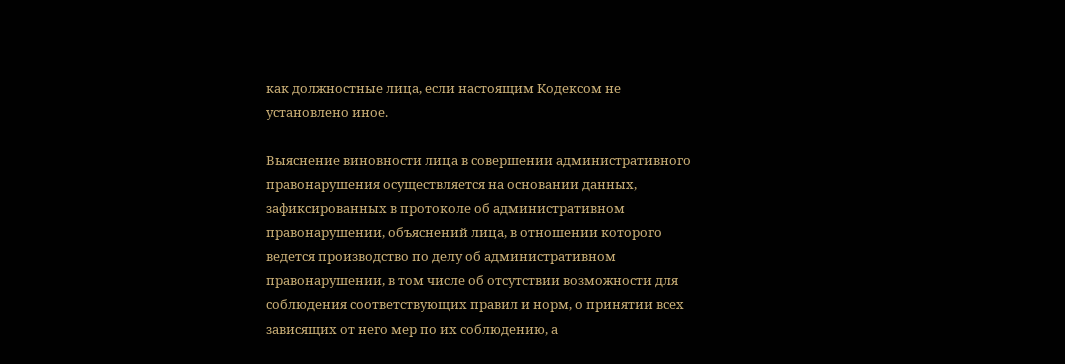как должностные лица, если настоящим Кодексом не установлено иное.

Выяснение виновности лица в совершении административного правонарушения осуществляется на основании данных, зафиксированных в протоколе об административном правонарушении, объяснений лица, в отношении которого ведется производство по делу об административном правонарушении, в том числе об отсутствии возможности для соблюдения соответствующих правил и норм, о принятии всех зависящих от него мер по их соблюдению, а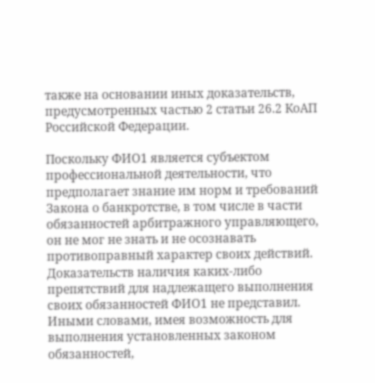также на основании иных доказательств, предусмотренных частью 2 статьи 26.2 КоАП Российской Федерации.

Поскольку ФИО1 является субъектом профессиональной деятельности, что предполагает знание им норм и требований Закона о банкротстве, в том числе в части обязанностей арбитражного управляющего, он не мог не знать и не осознавать противоправный характер своих действий. Доказательств наличия каких-либо препятствий для надлежащего выполнения своих обязанностей ФИО1 не представил. Иными словами, имея возможность для выполнения установленных законом обязанностей,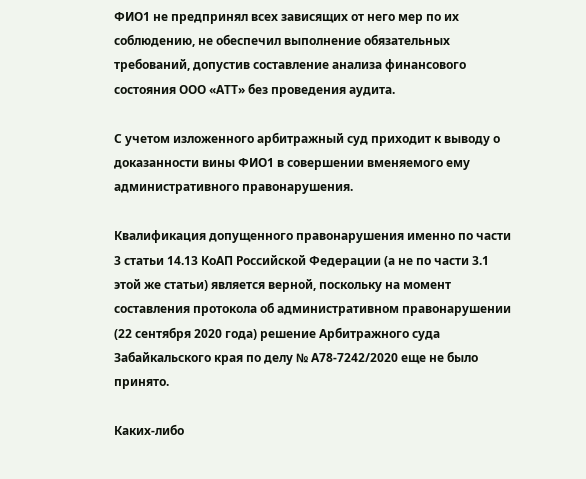ФИО1 не предпринял всех зависящих от него мер по их соблюдению, не обеспечил выполнение обязательных требований, допустив составление анализа финансового состояния ООО «АТТ» без проведения аудита.

С учетом изложенного арбитражный суд приходит к выводу о доказанности вины ФИО1 в совершении вменяемого ему административного правонарушения.

Квалификация допущенного правонарушения именно по части 3 статьи 14.13 КоАП Российской Федерации (а не по части 3.1 этой же статьи) является верной, поскольку на момент составления протокола об административном правонарушении (22 сентября 2020 года) решение Арбитражного суда Забайкальского края по делу № А78-7242/2020 еще не было принято.

Каких-либо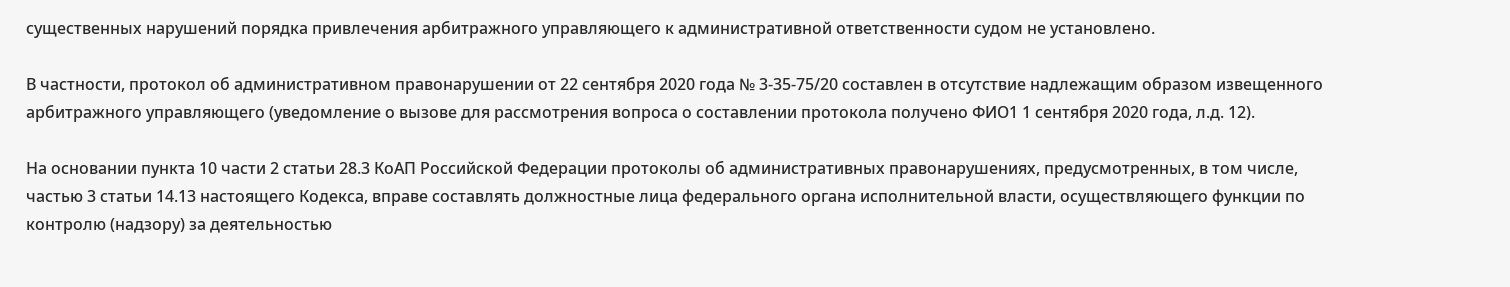существенных нарушений порядка привлечения арбитражного управляющего к административной ответственности судом не установлено.

В частности, протокол об административном правонарушении от 22 сентября 2020 года № 3-35-75/20 составлен в отсутствие надлежащим образом извещенного арбитражного управляющего (уведомление о вызове для рассмотрения вопроса о составлении протокола получено ФИО1 1 сентября 2020 года, л.д. 12).

На основании пункта 10 части 2 статьи 28.3 КоАП Российской Федерации протоколы об административных правонарушениях, предусмотренных, в том числе, частью 3 статьи 14.13 настоящего Кодекса, вправе составлять должностные лица федерального органа исполнительной власти, осуществляющего функции по контролю (надзору) за деятельностью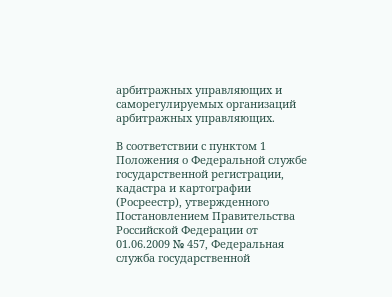арбитражных управляющих и саморегулируемых организаций арбитражных управляющих.

В соответствии с пунктом 1 Положения о Федеральной службе государственной регистрации, кадастра и картографии (Росреестр), утвержденного Постановлением Правительства Российской Федерации от 01.06.2009 № 457, Федеральная служба государственной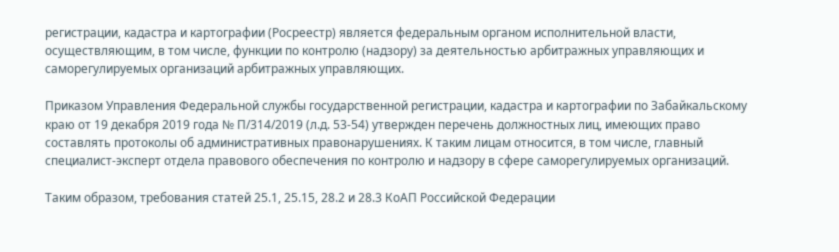регистрации, кадастра и картографии (Росреестр) является федеральным органом исполнительной власти, осуществляющим, в том числе, функции по контролю (надзору) за деятельностью арбитражных управляющих и саморегулируемых организаций арбитражных управляющих.

Приказом Управления Федеральной службы государственной регистрации, кадастра и картографии по Забайкальскому краю от 19 декабря 2019 года № П/314/2019 (л.д. 53-54) утвержден перечень должностных лиц, имеющих право составлять протоколы об административных правонарушениях. К таким лицам относится, в том числе, главный специалист-эксперт отдела правового обеспечения по контролю и надзору в сфере саморегулируемых организаций.

Таким образом, требования статей 25.1, 25.15, 28.2 и 28.3 КоАП Российской Федерации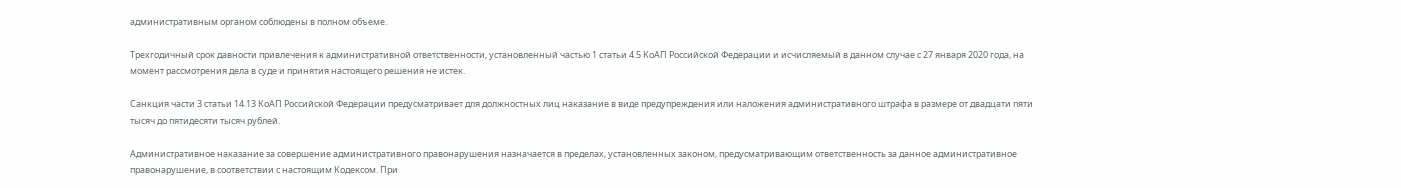административным органом соблюдены в полном объеме.

Трехгодичный срок давности привлечения к административной ответственности, установленный частью 1 статьи 4.5 КоАП Российской Федерации и исчисляемый в данном случае с 27 января 2020 года, на момент рассмотрения дела в суде и принятия настоящего решения не истек.

Санкция части 3 статьи 14.13 КоАП Российской Федерации предусматривает для должностных лиц наказание в виде предупреждения или наложения административного штрафа в размере от двадцати пяти тысяч до пятидесяти тысяч рублей.

Административное наказание за совершение административного правонарушения назначается в пределах, установленных законом, предусматривающим ответственность за данное административное правонарушение, в соответствии с настоящим Кодексом. При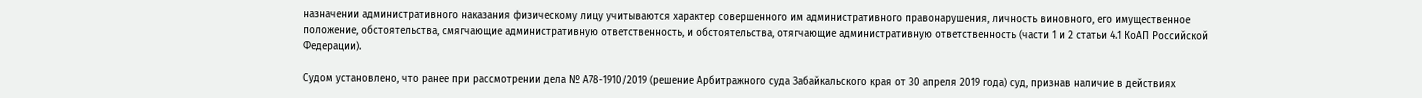назначении административного наказания физическому лицу учитываются характер совершенного им административного правонарушения, личность виновного, его имущественное положение, обстоятельства, смягчающие административную ответственность, и обстоятельства, отягчающие административную ответственность (части 1 и 2 статьи 4.1 КоАП Российской Федерации).

Судом установлено, что ранее при рассмотрении дела № А78-1910/2019 (решение Арбитражного суда Забайкальского края от 30 апреля 2019 года) суд, признав наличие в действиях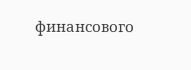финансового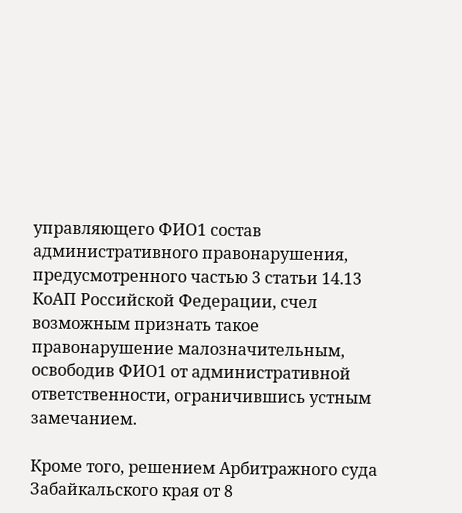управляющего ФИО1 состав административного правонарушения, предусмотренного частью 3 статьи 14.13 КоАП Российской Федерации, счел возможным признать такое правонарушение малозначительным, освободив ФИО1 от административной ответственности, ограничившись устным замечанием.

Кроме того, решением Арбитражного суда Забайкальского края от 8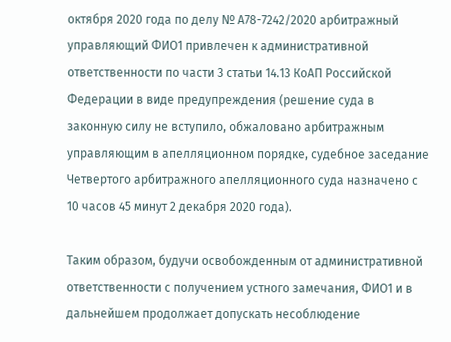октября 2020 года по делу № А78-7242/2020 арбитражный управляющий ФИО1 привлечен к административной ответственности по части 3 статьи 14.13 КоАП Российской Федерации в виде предупреждения (решение суда в законную силу не вступило, обжаловано арбитражным управляющим в апелляционном порядке, судебное заседание Четвертого арбитражного апелляционного суда назначено с 10 часов 45 минут 2 декабря 2020 года).

Таким образом, будучи освобожденным от административной ответственности с получением устного замечания, ФИО1 и в дальнейшем продолжает допускать несоблюдение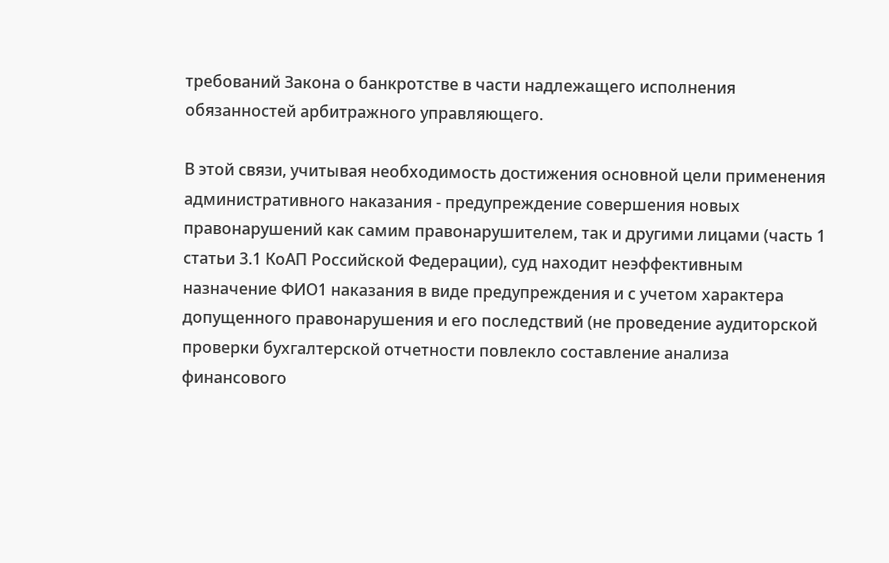требований Закона о банкротстве в части надлежащего исполнения обязанностей арбитражного управляющего.

В этой связи, учитывая необходимость достижения основной цели применения административного наказания - предупреждение совершения новых правонарушений как самим правонарушителем, так и другими лицами (часть 1 статьи 3.1 КоАП Российской Федерации), суд находит неэффективным назначение ФИО1 наказания в виде предупреждения и с учетом характера допущенного правонарушения и его последствий (не проведение аудиторской проверки бухгалтерской отчетности повлекло составление анализа финансового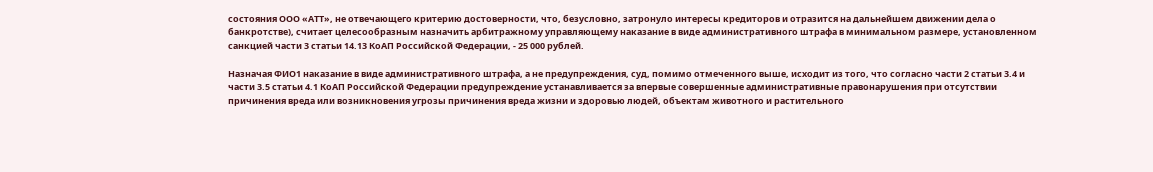состояния ООО «АТТ», не отвечающего критерию достоверности, что, безусловно, затронуло интересы кредиторов и отразится на дальнейшем движении дела о банкротстве), считает целесообразным назначить арбитражному управляющему наказание в виде административного штрафа в минимальном размере, установленном санкцией части 3 статьи 14.13 КоАП Российской Федерации, - 25 000 рублей.

Назначая ФИО1 наказание в виде административного штрафа, а не предупреждения, суд, помимо отмеченного выше, исходит из того, что согласно части 2 статьи 3.4 и части 3.5 статьи 4.1 КоАП Российской Федерации предупреждение устанавливается за впервые совершенные административные правонарушения при отсутствии причинения вреда или возникновения угрозы причинения вреда жизни и здоровью людей, объектам животного и растительного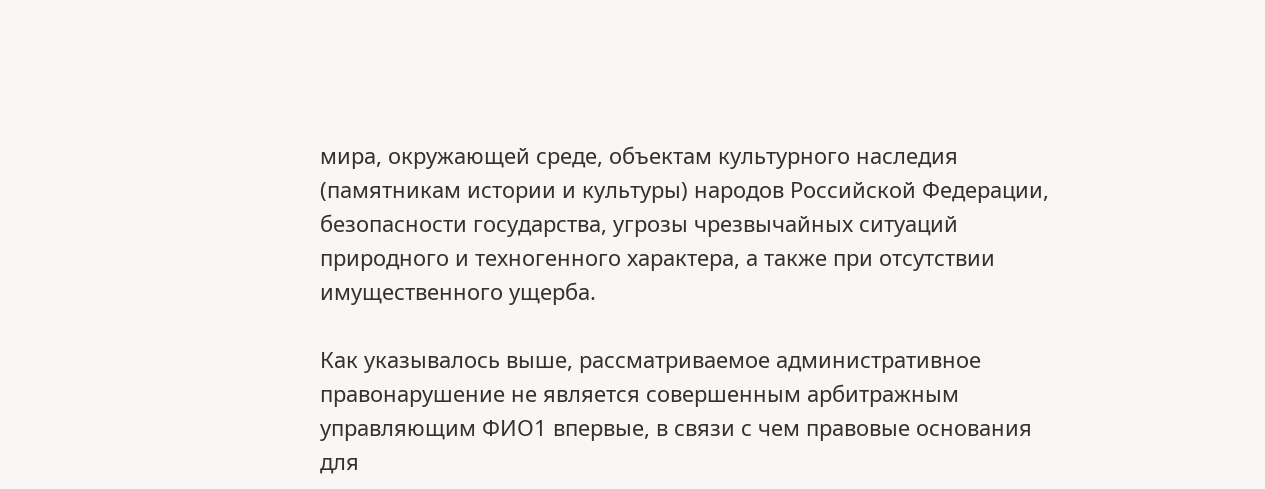мира, окружающей среде, объектам культурного наследия (памятникам истории и культуры) народов Российской Федерации, безопасности государства, угрозы чрезвычайных ситуаций природного и техногенного характера, а также при отсутствии имущественного ущерба.

Как указывалось выше, рассматриваемое административное правонарушение не является совершенным арбитражным управляющим ФИО1 впервые, в связи с чем правовые основания для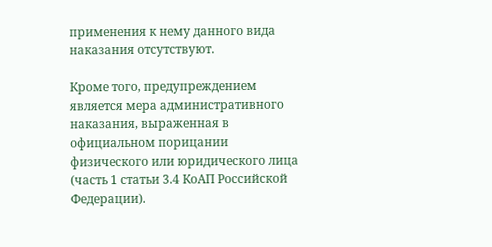применения к нему данного вида наказания отсутствуют.

Кроме того, предупреждением является мера административного наказания, выраженная в официальном порицании физического или юридического лица (часть 1 статьи 3.4 КоАП Российской Федерации).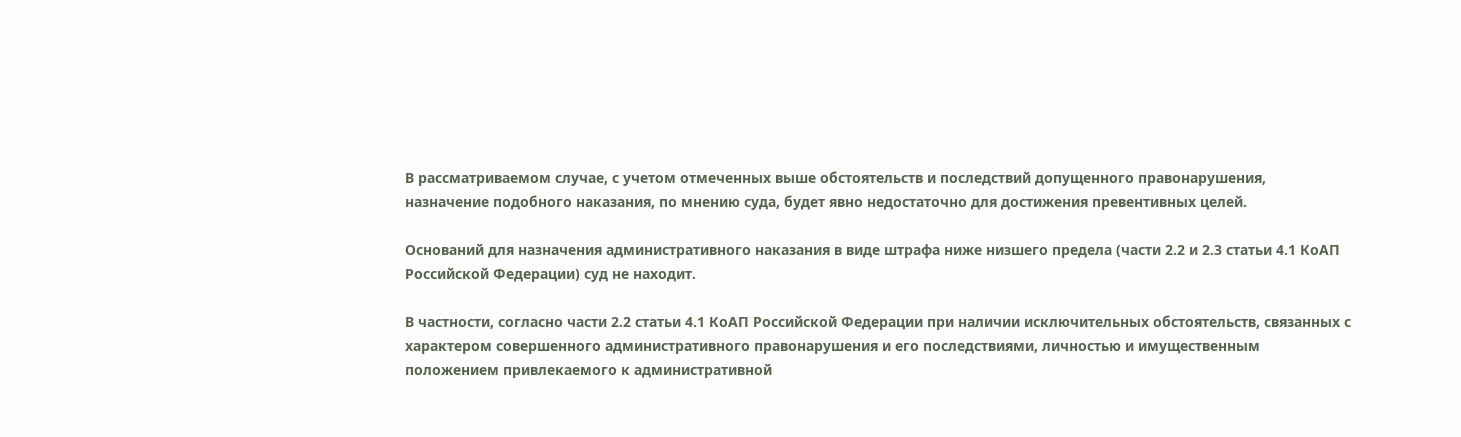В рассматриваемом случае, с учетом отмеченных выше обстоятельств и последствий допущенного правонарушения, назначение подобного наказания, по мнению суда, будет явно недостаточно для достижения превентивных целей.

Оснований для назначения административного наказания в виде штрафа ниже низшего предела (части 2.2 и 2.3 статьи 4.1 КоАП Российской Федерации) суд не находит.

В частности, согласно части 2.2 статьи 4.1 КоАП Российской Федерации при наличии исключительных обстоятельств, связанных с характером совершенного административного правонарушения и его последствиями, личностью и имущественным положением привлекаемого к административной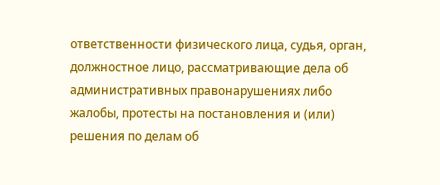ответственности физического лица, судья, орган, должностное лицо, рассматривающие дела об административных правонарушениях либо жалобы, протесты на постановления и (или) решения по делам об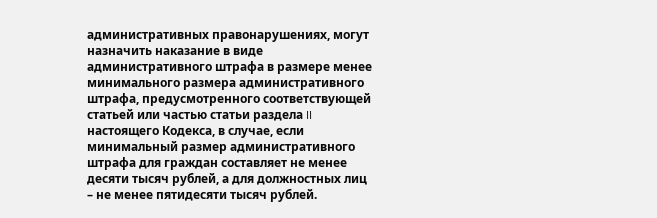административных правонарушениях, могут назначить наказание в виде административного штрафа в размере менее минимального размера административного штрафа, предусмотренного соответствующей статьей или частью статьи раздела II настоящего Кодекса, в случае, если минимальный размер административного штрафа для граждан составляет не менее десяти тысяч рублей, а для должностных лиц – не менее пятидесяти тысяч рублей.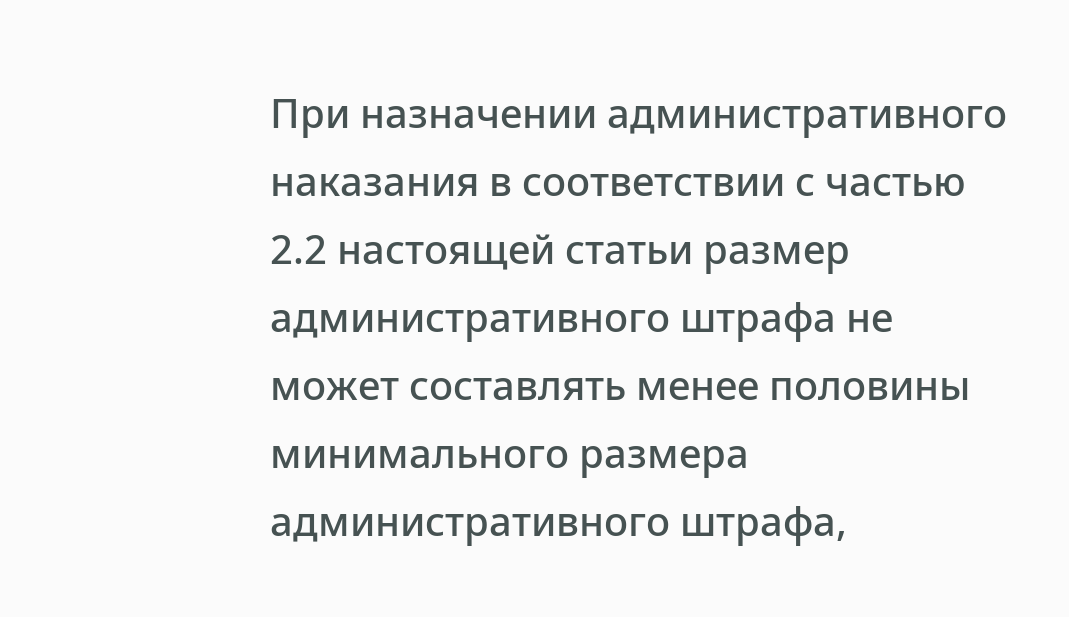При назначении административного наказания в соответствии с частью 2.2 настоящей статьи размер административного штрафа не может составлять менее половины минимального размера административного штрафа,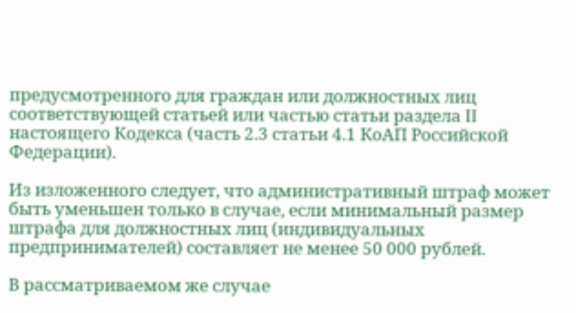предусмотренного для граждан или должностных лиц соответствующей статьей или частью статьи раздела II настоящего Кодекса (часть 2.3 статьи 4.1 КоАП Российской Федерации).

Из изложенного следует, что административный штраф может быть уменьшен только в случае, если минимальный размер штрафа для должностных лиц (индивидуальных предпринимателей) составляет не менее 50 000 рублей.

В рассматриваемом же случае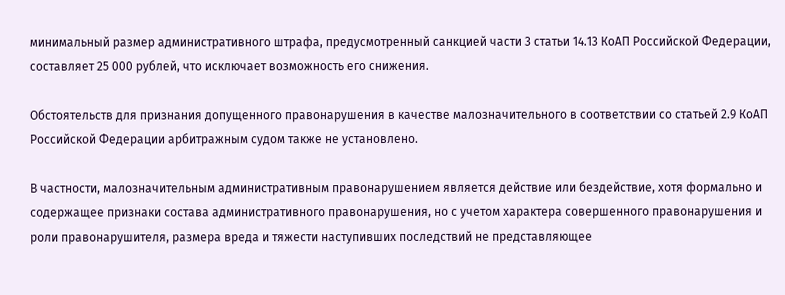минимальный размер административного штрафа, предусмотренный санкцией части 3 статьи 14.13 КоАП Российской Федерации, составляет 25 000 рублей, что исключает возможность его снижения.

Обстоятельств для признания допущенного правонарушения в качестве малозначительного в соответствии со статьей 2.9 КоАП Российской Федерации арбитражным судом также не установлено.

В частности, малозначительным административным правонарушением является действие или бездействие, хотя формально и содержащее признаки состава административного правонарушения, но с учетом характера совершенного правонарушения и роли правонарушителя, размера вреда и тяжести наступивших последствий не представляющее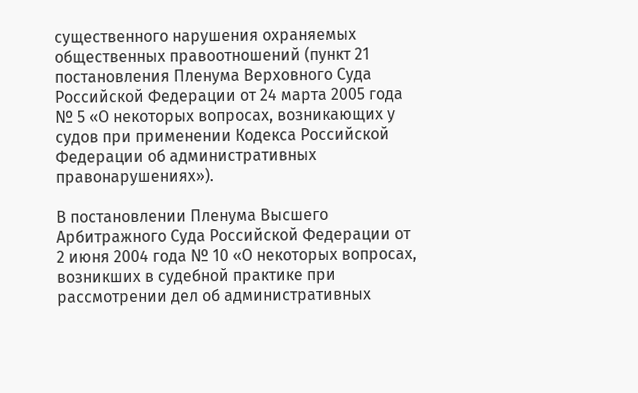существенного нарушения охраняемых общественных правоотношений (пункт 21 постановления Пленума Верховного Суда Российской Федерации от 24 марта 2005 года № 5 «О некоторых вопросах, возникающих у судов при применении Кодекса Российской Федерации об административных правонарушениях»).

В постановлении Пленума Высшего Арбитражного Суда Российской Федерации от 2 июня 2004 года № 10 «О некоторых вопросах, возникших в судебной практике при рассмотрении дел об административных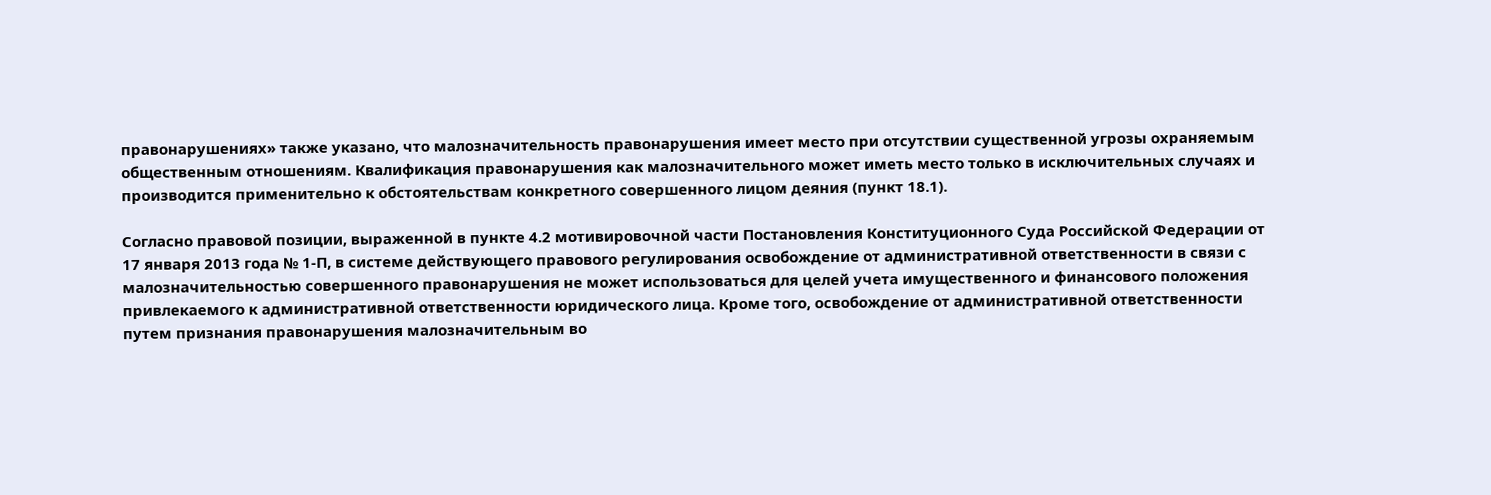правонарушениях» также указано, что малозначительность правонарушения имеет место при отсутствии существенной угрозы охраняемым общественным отношениям. Квалификация правонарушения как малозначительного может иметь место только в исключительных случаях и производится применительно к обстоятельствам конкретного совершенного лицом деяния (пункт 18.1).

Согласно правовой позиции, выраженной в пункте 4.2 мотивировочной части Постановления Конституционного Суда Российской Федерации от 17 января 2013 года № 1-П, в системе действующего правового регулирования освобождение от административной ответственности в связи с малозначительностью совершенного правонарушения не может использоваться для целей учета имущественного и финансового положения привлекаемого к административной ответственности юридического лица. Кроме того, освобождение от административной ответственности путем признания правонарушения малозначительным во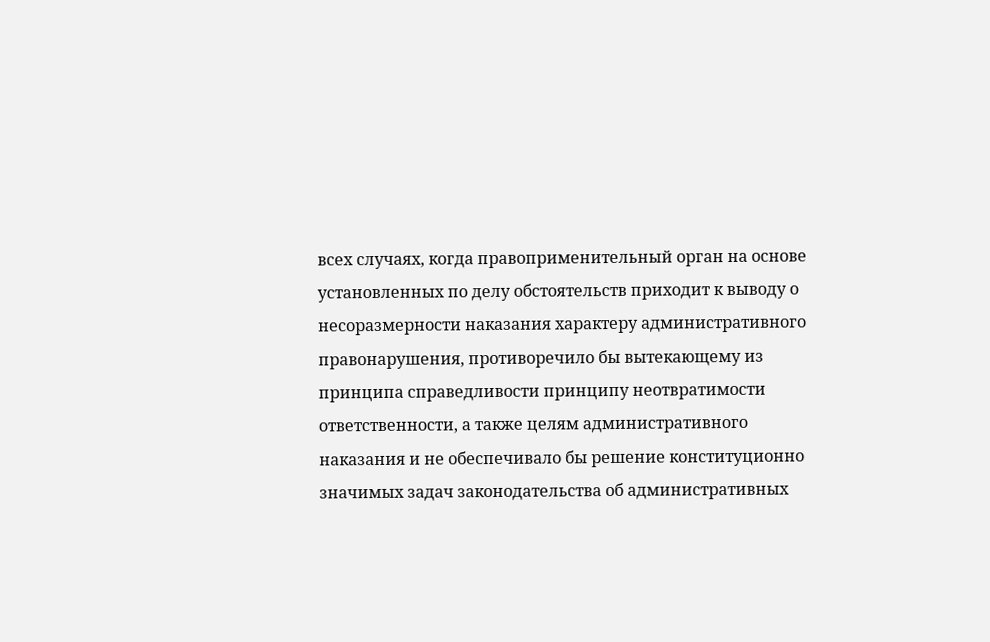всех случаях, когда правоприменительный орган на основе установленных по делу обстоятельств приходит к выводу о несоразмерности наказания характеру административного правонарушения, противоречило бы вытекающему из принципа справедливости принципу неотвратимости ответственности, а также целям административного наказания и не обеспечивало бы решение конституционно значимых задач законодательства об административных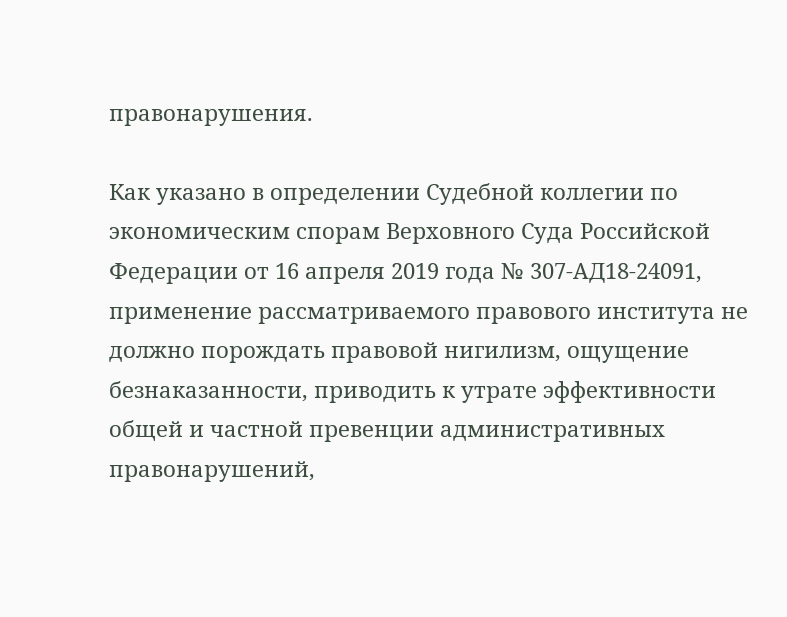правонарушения.

Как указано в определении Судебной коллегии по экономическим спорам Верховного Суда Российской Федерации от 16 апреля 2019 года № 307-АД18-24091, применение рассматриваемого правового института не должно порождать правовой нигилизм, ощущение безнаказанности, приводить к утрате эффективности общей и частной превенции административных правонарушений,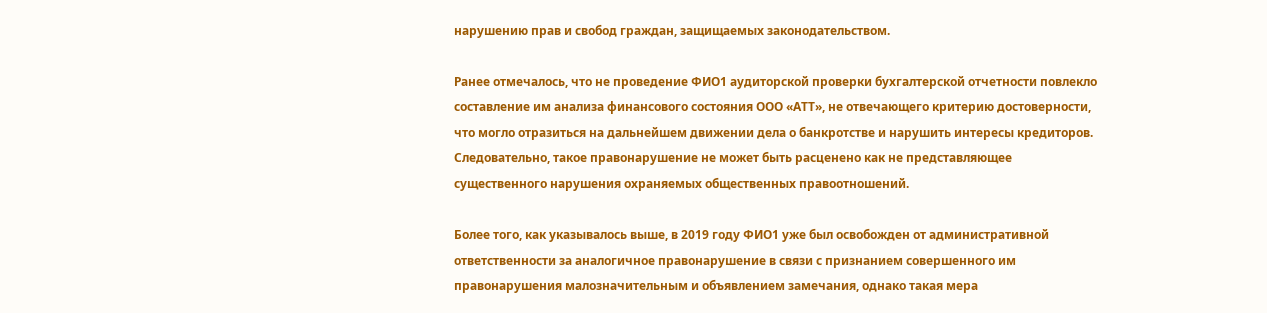нарушению прав и свобод граждан, защищаемых законодательством.

Ранее отмечалось, что не проведение ФИО1 аудиторской проверки бухгалтерской отчетности повлекло составление им анализа финансового состояния ООО «АТТ», не отвечающего критерию достоверности, что могло отразиться на дальнейшем движении дела о банкротстве и нарушить интересы кредиторов. Следовательно, такое правонарушение не может быть расценено как не представляющее существенного нарушения охраняемых общественных правоотношений.

Более того, как указывалось выше, в 2019 году ФИО1 уже был освобожден от административной ответственности за аналогичное правонарушение в связи с признанием совершенного им правонарушения малозначительным и объявлением замечания, однако такая мера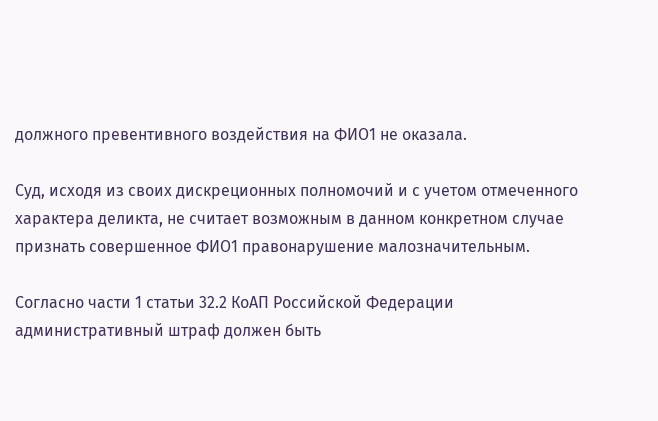должного превентивного воздействия на ФИО1 не оказала.

Суд, исходя из своих дискреционных полномочий и с учетом отмеченного характера деликта, не считает возможным в данном конкретном случае признать совершенное ФИО1 правонарушение малозначительным.

Согласно части 1 статьи 32.2 КоАП Российской Федерации административный штраф должен быть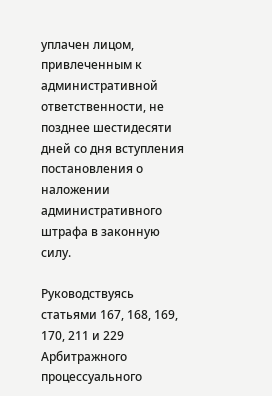уплачен лицом, привлеченным к административной ответственности, не позднее шестидесяти дней со дня вступления постановления о наложении административного штрафа в законную силу.

Руководствуясь статьями 167, 168, 169, 170, 211 и 229 Арбитражного процессуального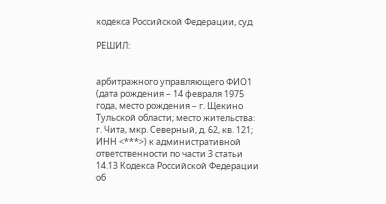кодекса Российской Федерации, суд

РЕШИЛ:


арбитражного управляющего ФИО1 (дата рождения – 14 февраля 1975 года, место рождения – г. Щекино Тульской области; место жительства: г. Чита, мкр. Северный, д. 62, кв. 121; ИНН <***>) к административной ответственности по части 3 статьи 14.13 Кодекса Российской Федерации об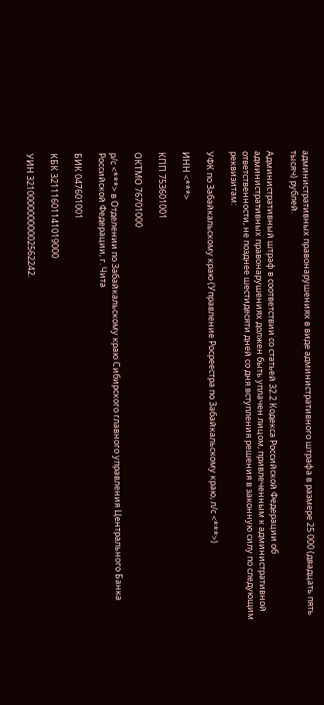административных правонарушениях в виде административного штрафа в размере 25 000 (двадцать пять тысяч) рублей.

Административный штраф в соответствии со статьей 32.2 Кодекса Российской Федерации об административных правонарушениях должен быть уплачен лицом, привлеченным к административной ответственности, не позднее шестидесяти дней со дня вступления решения в законную силу по следующим реквизитам:

УФК по Забайкальскому краю (Управление Росреестра по Забайкальскому краю, л/с <***>)

ИНН <***>

КПП 753601001

ОКТМО 76701000

р/с <***> в Отделении по Забайкальскому краю Сибирского главного управления Центрального Банка Российской Федерации, г. Чита

БИК 047601001

КБК 32111601141019000

УИН 32100000000002562242.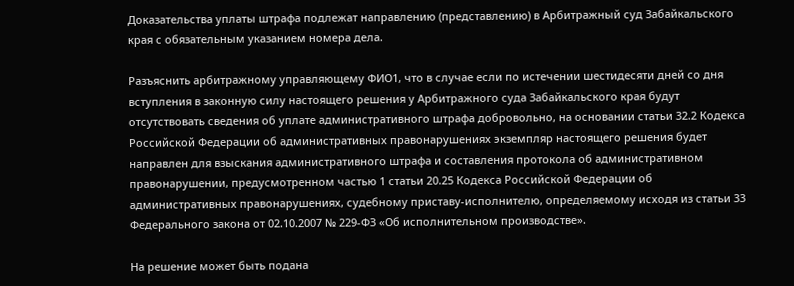Доказательства уплаты штрафа подлежат направлению (представлению) в Арбитражный суд Забайкальского края с обязательным указанием номера дела.

Разъяснить арбитражному управляющему ФИО1, что в случае если по истечении шестидесяти дней со дня вступления в законную силу настоящего решения у Арбитражного суда Забайкальского края будут отсутствовать сведения об уплате административного штрафа добровольно, на основании статьи 32.2 Кодекса Российской Федерации об административных правонарушениях экземпляр настоящего решения будет направлен для взыскания административного штрафа и составления протокола об административном правонарушении, предусмотренном частью 1 статьи 20.25 Кодекса Российской Федерации об административных правонарушениях, судебному приставу-исполнителю, определяемому исходя из статьи 33 Федерального закона от 02.10.2007 № 229-ФЗ «Об исполнительном производстве».

На решение может быть подана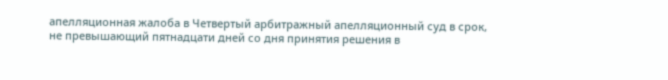апелляционная жалоба в Четвертый арбитражный апелляционный суд в срок, не превышающий пятнадцати дней со дня принятия решения в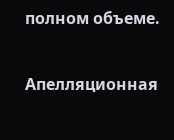полном объеме.

Апелляционная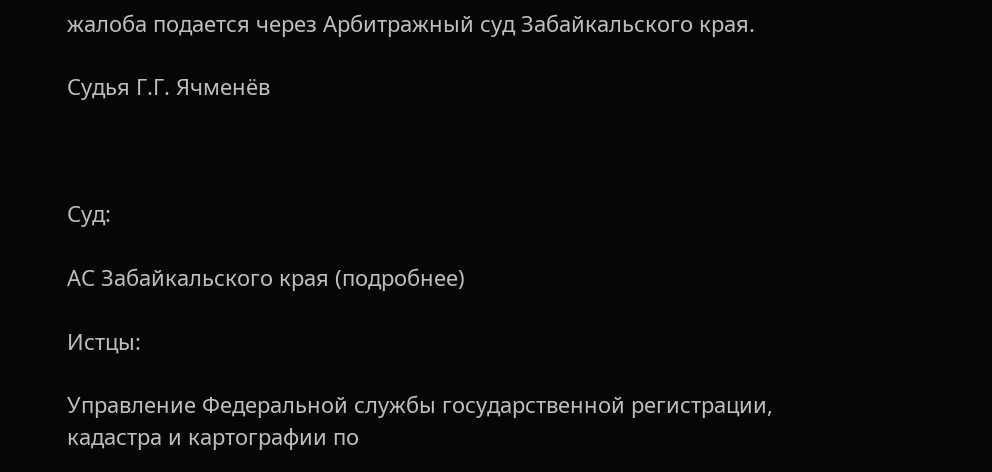жалоба подается через Арбитражный суд Забайкальского края.

Судья Г.Г. Ячменёв



Суд:

АС Забайкальского края (подробнее)

Истцы:

Управление Федеральной службы государственной регистрации, кадастра и картографии по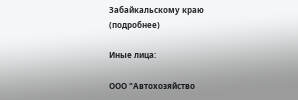Забайкальскому краю (подробнее)

Иные лица:

ООО "Автохозяйство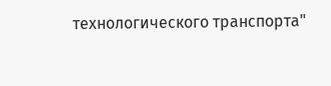технологического транспорта"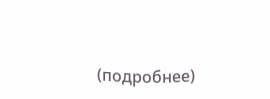(подробнее)